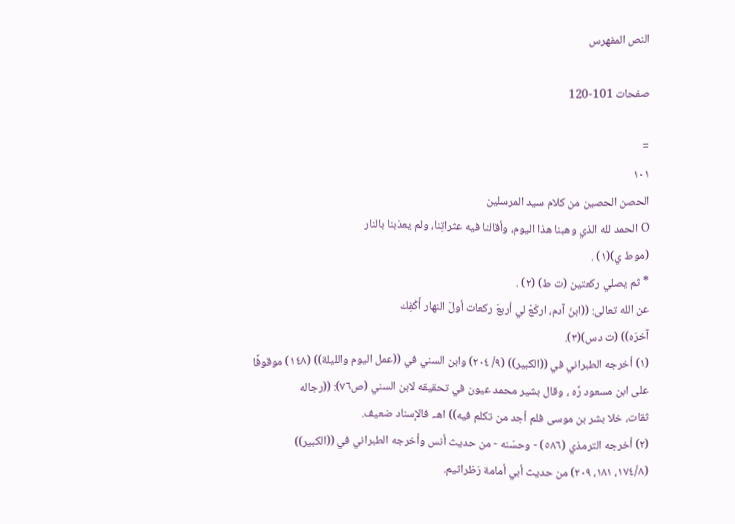النص المفهرس

صفحات 101-120

=
١٠١
الحصن الحصين من كلام سيد المرسلين
O الحمد لله الذي وهبنا هذا اليوم، وأقالنا فيه عثراتِنا، ولم يعذبنا بالنار
(موط ي)(١) .
* ثم يصلي ركعتين (ت ط) (٢) .
عن الله تعالى: ((ابنَ آدم، اركَعْ لي أربعَ ركعات أولَ النهار أَكْفِك
آخرَه)) (ت دس)(٣).
(١) أخرجه الطبراني في ((الكبير)) (٩/ ٢٠٤) وابن السني في ((عمل اليوم والليلة)) (١٤٨) موقوفًا
على ابن مسعود رَّه ، وقال بشير محمد عيون في تحقيقه لابن السني (ص٧٦): ((رجاله
ثقات، خلا بشر بن موسى فلم أجد من تكلم فيه)) اهـ. فالإسناد ضعيف.
(٢) أخرجه الترمذي (٥٨٦) - وحسّنه - من حديث أنس وأخرجه الطبراني في ((الكبير))
(١٧٤/٨، ١٨١، ٢٠٩) من حديث أبي أمامة رَظراثيم.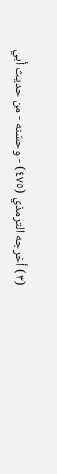(٣) أخرجه الترمذي (٤٧٥) - وحسّنه - من حديث أبي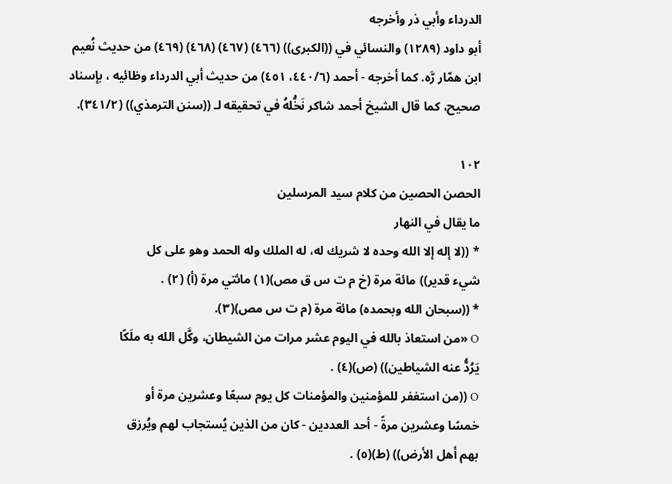الدرداء وأبي ذر وأخرجه
أبو داود (١٢٨٩) والنسائي في ((الكبرى)) (٤٦٦) (٤٦٧) (٤٦٨) (٤٦٩) من حديث نُعيم
ابن همّار رَّه. كما أخرجه - أحمد (٤٤٠/٦، ٤٥١) من حديث أبي الدرداء وظائيه ، بإسناد
صحيح، كما قال الشيخ أحمد شاكر نَخّْلهُ في تحقيقه لـ ((سنن الترمذي)) (٣٤١/٢).

١٠٢
الحصن الحصين من كلام سيد المرسلين
ما يقال في النهار
* ((لا إله إلا الله وحده لا شريك له، له الملك وله الحمد وهو على كل
شيء قدير)) مائة مرة (خ م ت س ق مص)(١) مائتي مرة (أ) (٢) .
* ((سبحان الله وبحمده) مائة مرة (م ت س مص)(٣).
O «من استعاذ بالله في اليوم عشر مرات من الشيطان، وكَّل الله به ملَكًا
يَرُدُّ عنه الشياطين)) (ص)(٤) .
O ((من استغفر للمؤمنين والمؤمنات كل يوم سبعًا وعشرين مرة أو
خمسًا وعشرين مرةً - أحد العددين - كان من الذين يُستجاب لهم ويُرزق
بهم أهل الأرض)) (ط)(٥) .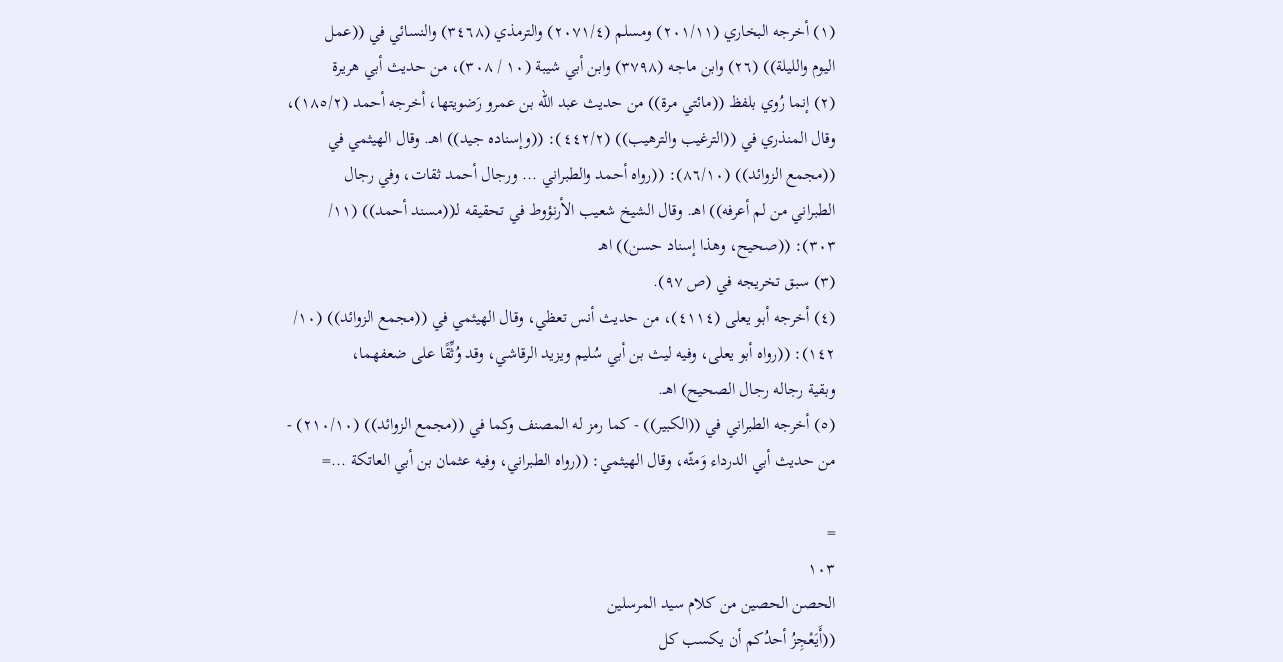(١) أخرجه البخاري (٢٠١/١١) ومسلم (٢٠٧١/٤) والترمذي (٣٤٦٨) والنسائي في ((عمل
اليوم والليلة)) (٢٦) وابن ماجه (٣٧٩٨) وابن أبي شيبة (١٠ / ٣٠٨)، من حديث أبي هريرة
(٢) إنما رُوي بلفظ ((مائتي مرة)) من حديث عبد الله بن عمرو رَضويتها، أخرجه أحمد (١٨٥/٢)،
وقال المنذري في ((الترغيب والترهيب)) (٤٤٢/٢): ((وإسناده جيد)) اهـ. وقال الهيثمي في
((مجمع الزوائد)) (٨٦/١٠): ((رواه أحمد والطبراني ... ورجال أحمد ثقات، وفي رجال
الطبراني من لم أعرفه)) اهـ. وقال الشيخ شعيب الأرنؤوط في تحقيقه لـ((مسند أحمد)) (١١/
٣٠٣): ((صحیح، وهذا إسناد حسن)) اهـ
(٣) سبق تخريجه في (ص ٩٧).
(٤) أخرجه أبو يعلى (٤١١٤)، من حديث أنس تعظي، وقال الهيثمي في ((مجمع الزوائد)) (١٠/
١٤٢): ((رواه أبو يعلى، وفيه ليث بن أبي سُليم ويزيد الرقاشي، وقد وُثِّقًا على ضعفهما،
وبقية رجاله رجال الصحيح) اهـ.
(٥) أخرجه الطبراني في ((الكبير)) - كما رمز له المصنف وكما في ((مجمع الزوائد)) (٢١٠/١٠) -
من حديث أبي الدرداء وَمثّه، وقال الهيثمي: ((رواه الطبراني، وفيه عثمان بن أبي العاتكة ...=

=
١٠٣
الحصن الحصين من كلام سيد المرسلين
((أَيَعْجِزُ أحدُكم أن يكسب كل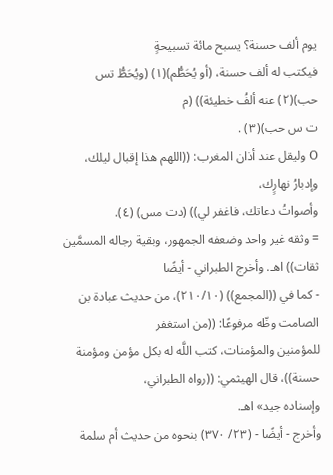يوم ألف حسنة؟ يسبح مائة تسبيحةٍ
فيكتب له ألف حسنة، (أو يُحَطُّم)(١) (ويُحَطُّ تس حب)(٢) عنه ألفُ خطيئة)) (م
ت س حب)(٣) .
O وليقل عند أذان المغرب: ((اللهم هذا إقبال ليلك، وإدبارُ نهارٍك،
وأصواتُ دعاتك، فاغفر لي)) (دت مس) (٤).
= وثقه غير واحد وضعفه الجمهور، وبقية رجاله المسمَّين ثقات)) اهـ. وأخرج الطبراني - أيضًا
- كما في ((المجمع)) (٢١٠/١٠)، من حديث عبادة بن الصامت وظّه مرفوعًا: ((من استغفر
للمؤمنين والمؤمنات، كتب اللَّه له بكل مؤمن ومؤمنة حسنة))، قال الهيثمي: ((رواه الطبراني،
وإسناده جید» اهـ.
وأخرج - أيضًا - (٢٣/ ٣٧٠) بنحوه من حديث أم سلمة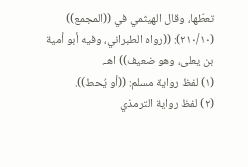تعطّها، وقال الهيثمي في ((المجمع))
(٢١٠/١٠): ((رواه الطبراني، وفيه أبو أمية بن يعلى، وهو ضعيف)) اهـ.
(١) لفظ رواية مسلم: ((أو يُحط)).
(٢) لفظ رواية الترمذي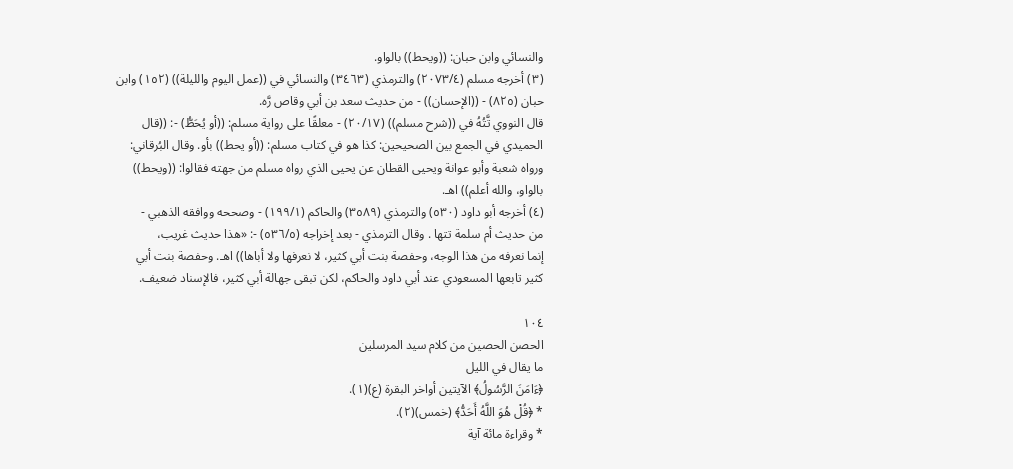والنسائي وابن حبان: ((ويحط)) بالواو.
(٣) أخرجه مسلم (٢٠٧٣/٤) والترمذي (٣٤٦٣) والنسائي في ((عمل اليوم والليلة)) (١٥٢) وابن
حبان (٨٢٥) - ((الإحسان)) - من حديث سعد بن أبي وقاص رَّه.
قال النووي تَّتُهُ في ((شرح مسلم)) (٢٠/١٧) - معلقًا على رواية مسلم: ((أو يُحَطُّ) -: ((قال
الحميدي في الجمع بين الصحيحين: كذا هو في كتاب مسلم: ((أو يحط)) بأو. وقال البُرقاني:
ورواه شعبة وأبو عوانة ويحيى القطان عن يحيى الذي رواه مسلم من جهته فقالوا: ((ويحط))
بالواو، والله أعلم)) اهـ.
(٤) أخرجه أبو داود (٥٣٠) والترمذي (٣٥٨٩) والحاكم (١٩٩/١) - وصححه ووافقه الذهبي -
من حديث أم سلمة تتها . وقال الترمذي - بعد إخراجه (٥٣٦/٥) -: «هذا حديث غريب،
إنما نعرفه من هذا الوجه، وحفصة بنت أبي كثير، لا نعرفها ولا أباها)) اهـ. وحفصة بنت أبي
كثير تابعها المسعودي عند أبي داود والحاكم، لكن تبقى جهالة أبي كثير، فالإسناد ضعيف.

١٠٤
الحصن الحصين من كلام سيد المرسلين
ما يقال في الليل
﴿ءَامَنَ الرَّسُولُ﴾ الآيتين أواخر البقرة (ع)(١).
* ﴿قُلْ هُوَ اللَّهُ أَحَدُّ﴾ (خمس)(٢).
* وقراءة مائة آية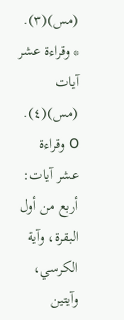(مس)(٣).
* وقراءة عشر آيات (مس)(٤).
O وقراءة عشر آيات: أربع من أول البقرة، وآية الكرسي، وآيتين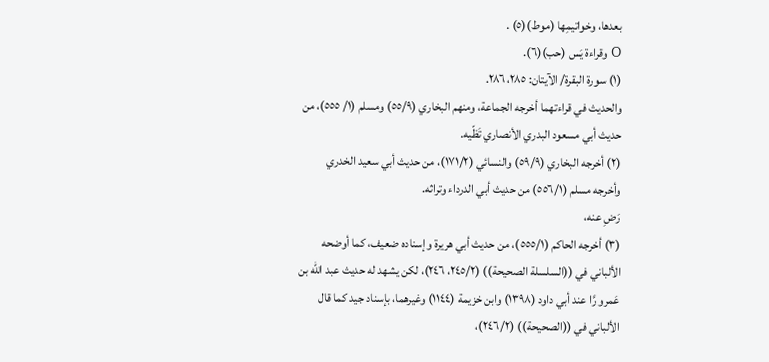بعدها، وخواتيمِها (موط)(٥) .
O وقراءة يَس (حب)(٦).
(١) سورة البقرة/ الآيتان: ٢٨٥، ٢٨٦.
والحديث في قراءتهما أخرجه الجماعة، ومنهم البخاري (٥٥/٩) ومسلم (١/ ٥٥٥)، من
حديث أبي مسعود البدري الأنصاري تَظّيه.
(٢) أخرجه البخاري (٥٩/٩) والنسائي (١٧١/٢)، من حديث أبي سعيد الخدري
وأخرجه مسلم (٥٥٦/١) من حديث أبي الدرداء وتراثه.
رَضِ عنه،
(٣) أخرجه الحاكم (٥٥٥/١)، من حديث أبي هريرة وإسناده ضعيف، كما أوضحه
الألباني في ((السلسلة الصحيحة)) (٢٤٥/٢، ٢٤٦)، لكن يشهد له حديث عبد الله بن
عَمرو رَّا عند أبي داود (١٣٩٨) وابن خزيمة (١١٤٤) وغيرهما، بإسناد جيد كما قال
الألباني في ((الصحيحة)) (٢٤٦/٢)،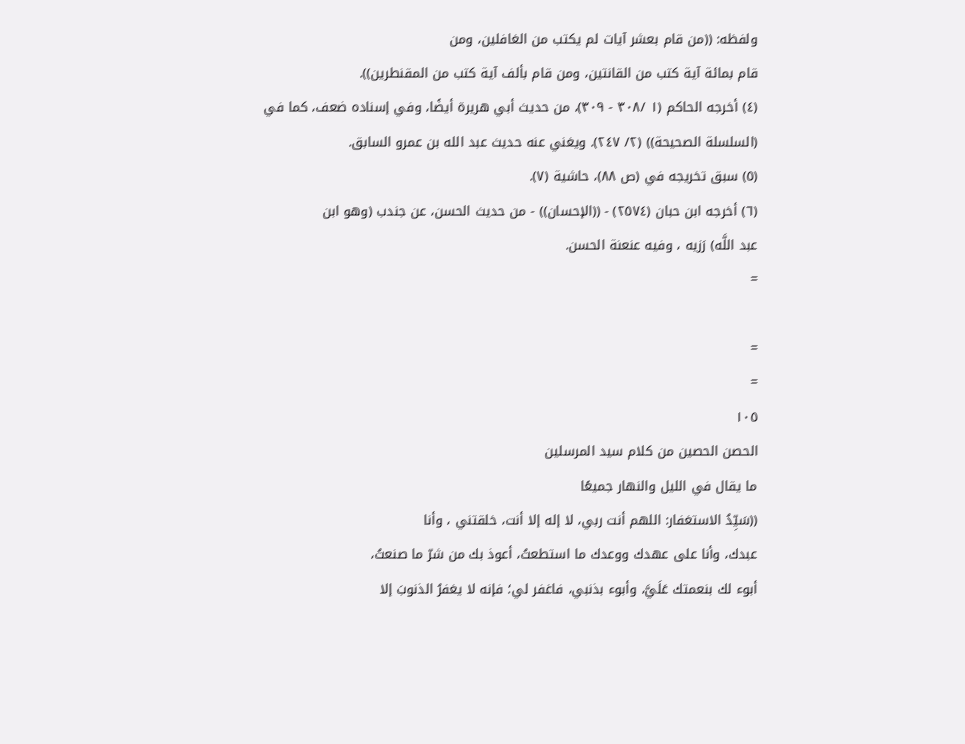ولفظه: ((من قام بعشر آيات لم يكتب من الغافلين، ومن
قام بمائة آية كتب من القانتين، ومن قام بألف آية كتب من المقنطرين)).
(٤) أخرجه الحاكم (١ /٣٠٨ - ٣٠٩)، من حديث أبي هريرة أيضًا، وفي إسناده ضعف، كما في
(السلسلة الصحيحة)) (٢/ ٢٤٧). ويغني عنه حديث عبد الله بن عمرو السابق.
(٥) سبق تخريجه في (ص ٨٨)، حاشية (٧).
(٦) أخرجه ابن حبان (٢٥٧٤) - ((الإحسان)) - من حديث الحسن، عن جندب (وهو ابن
عبد اللَّه) رَزيه ، وفيه عنعنة الحسن.
=

=
=
١٠٥
الحصن الحصين من كلام سيد المرسلين
ما يقال في الليل والنهار جميعًا
((سَيِّدُ الاستغفار: اللهم أنت ربي، لا إله إلا أنت، خلقتني ، وأنا
عبدك، وأنا على عهدك ووعدك ما استطعتُ، أعوذ بك من شرّ ما صنعتُ،
أبوء لك بنعمتك عَلَيَّ، وأبوء بذنبي، فاغفر لي؛ فإنه لا يغفرُ الذنوبَ إلا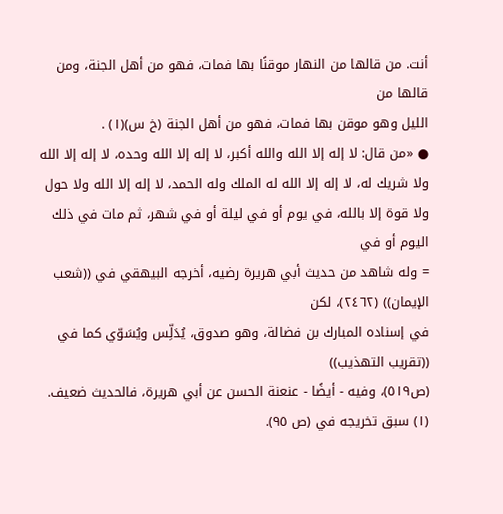أنت. من قالها من النهار موقنًا بها فمات، فهو من أهل الجنة، ومن قالها من
الليل وهو موقن بها فمات، فهو من أهل الجنة (خ س)(١) .
● «من قال: لا إله إلا الله والله أكبر، لا إله إلا الله وحده، لا إله إلا الله
ولا شريك له، لا إله إلا الله له الملك وله الحمد، لا إله إلا الله ولا حول
ولا قوة إلا بالله، في يوم أو في ليلة أو في شهر، ثم مات في ذلك اليوم أو في
= وله شاهد من حديث أبي هريرة رضيه، أخرجه البيهقي في ((شعب الإيمان)) (٢٤٦٢)، لكن
في إسناده المبارك بن فضالة، وهو صدوق، يُدَلِّس ويُسَوّي كما في ((تقريب التهذيب))
(ص٥١٩)، وفيه - أيضًا - عنعنة الحسن عن أبي هريرة، فالحديث ضعيف.
(١) سبق تخريجه في (ص ٩٥).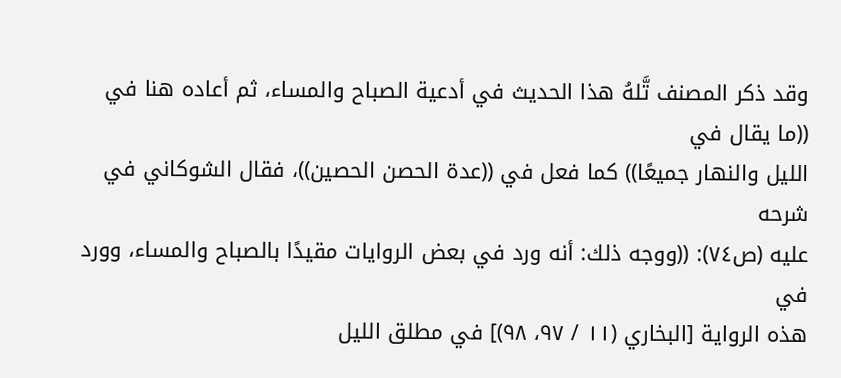وقد ذكر المصنف تَّلهُ هذا الحديث في أدعية الصباح والمساء، ثم أعاده هنا في ((ما يقال في
الليل والنهار جميعًا)) كما فعل في ((عدة الحصن الحصين))، فقال الشوكاني في شرحه
عليه (ص٧٤): ((ووجه ذلك: أنه ورد في بعض الروايات مقيدًا بالصباح والمساء، وورد في
هذه الرواية [البخاري (١١ / ٩٧، ٩٨)] في مطلق الليل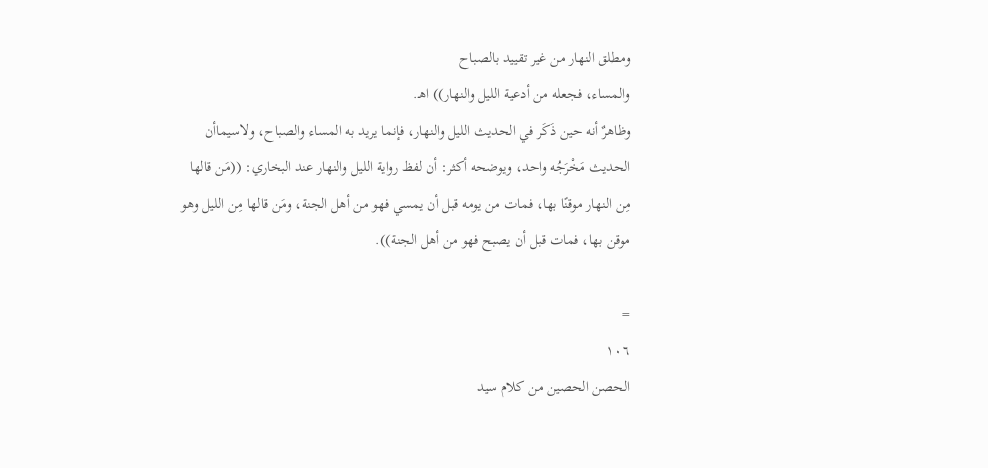ومطلق النهار من غير تقييد بالصباح
والمساء، فجعله من أدعية الليل والنهار)) اهـ.
وظاهرٌ أنه حين ذَكَر في الحديث الليل والنهار، فإنما يريد به المساء والصباح، ولاسيماأن
الحديث مَخْرَجُه واحد، ويوضحه أكثر: أن لفظ رواية الليل والنهار عند البخاري: ((مَن قالها
مِن النهار موقنًا بها، فمات من يومه قبل أن يمسي فهو من أهل الجنة، ومَن قالها مِن الليل وهو
موقن بها، فمات قبل أن يصبح فهو من أهل الجنة)).

=
١٠٦
الحصن الحصين من كلام سيد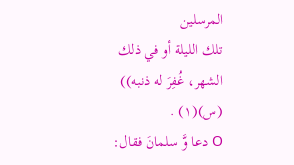المرسلين
تلك الليلة أو في ذلك الشهر، غُفِرَ له ذنبه)) (س)(١) .
O دعا وَّ سلمانَ فقال: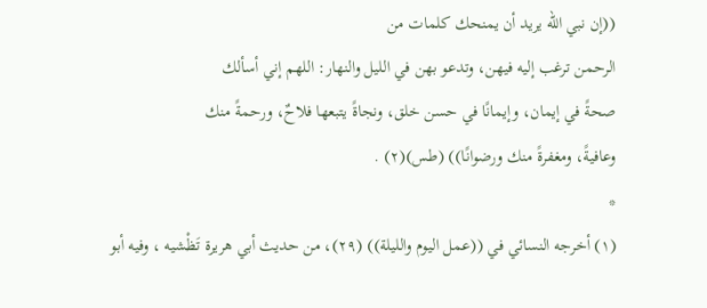((إن نبي الله يريد أن يمنحك كلمات من
الرحمن ترغب إليه فيهن، وتدعو بهن في الليل والنهار: اللهم إني أسألك
صحةً في إيمان، وإيمانًا في حسن خلق، ونجاةً يتبعها فلاحٌ، ورحمةً منك
وعافيةً، ومغفرةً منك ورضوانًا)) (طس)(٢) .
*
(١) أخرجه النسائي في ((عمل اليوم والليلة)) (٢٩)، من حديث أبي هريرة تَظْشيه ، وفيه أبو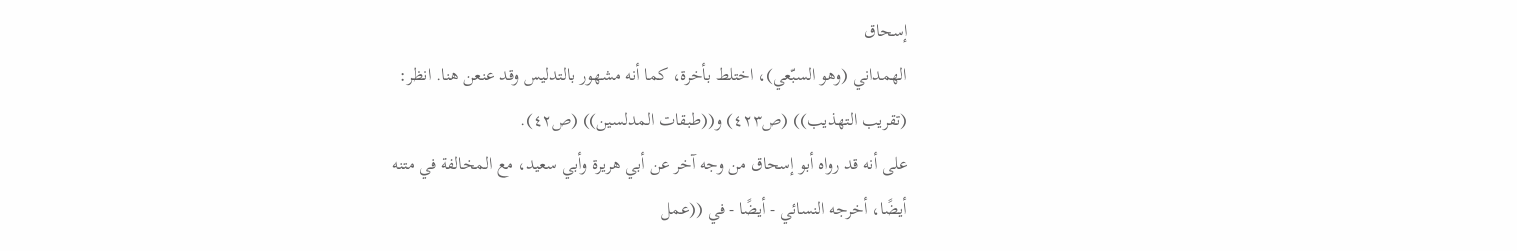إسحاق
الهمداني (وهو السبّعي)، اختلط بأخرة، كما أنه مشهور بالتدليس وقد عنعن هنا. انظر:
(تقريب التهذيب)) (ص٤٢٣) و((طبقات المدلسين)) (ص٤٢).
على أنه قد رواه أبو إسحاق من وجه آخر عن أبي هريرة وأبي سعيد، مع المخالفة في متنه
أيضًا، أخرجه النسائي - أيضًا - في ((عمل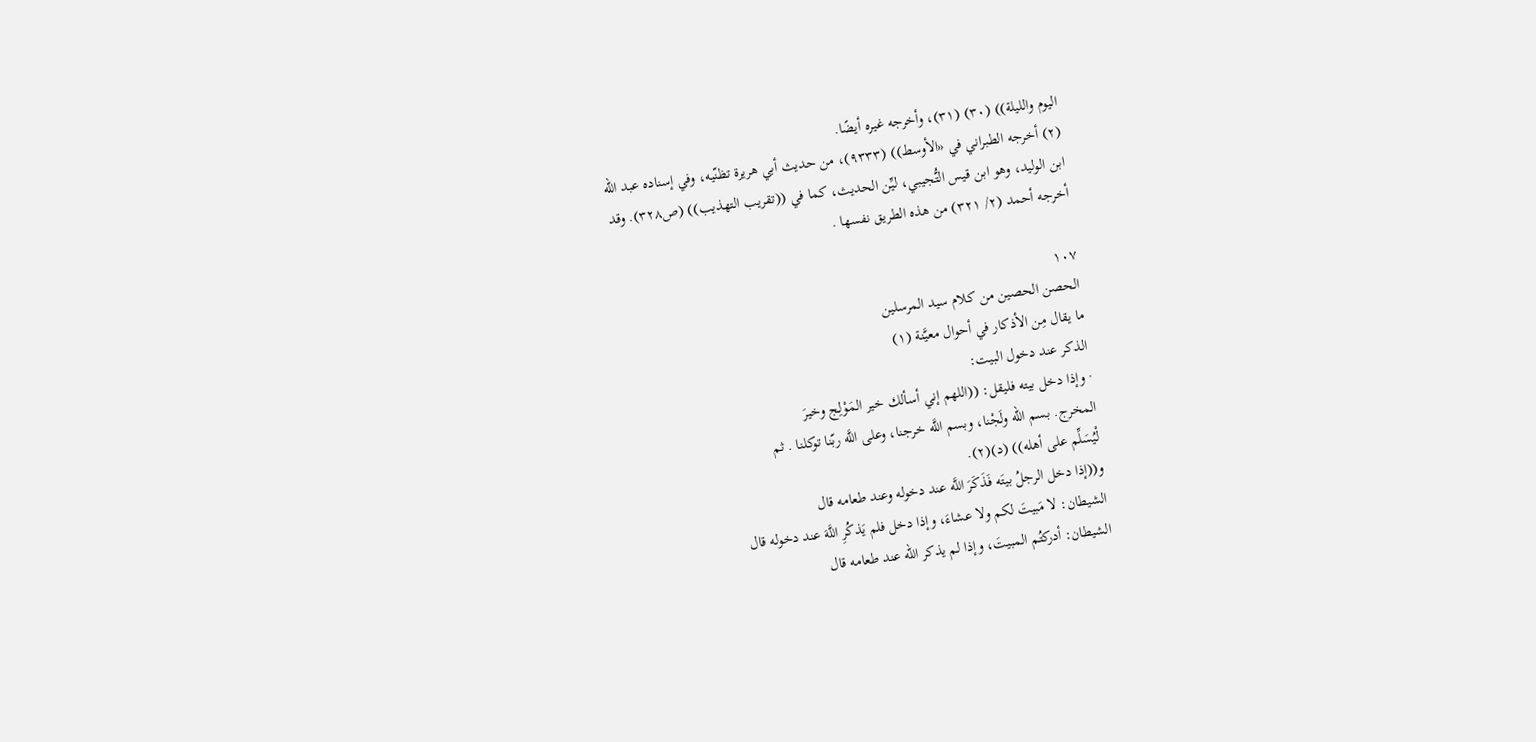اليوم والليلة)) (٣٠) (٣١)، وأخرجه غيره أيضًا.
(٢) أخرجه الطبراني في «الأوسط)) (٩٣٣٣)، من حديث أبي هريرة تظنّيه، وفي إسناده عبد الله
ابن الوليد، وهو ابن قيس التُّجيبي، ليِّن الحديث، كما في ((تقريب التهذيب)) (ص٣٢٨). وقد
أخرجه أحمد (٢/ ٣٢١) من هذه الطريق نفسها .

١٠٧
الحصن الحصين من كلام سيد المرسلين
ما يقال مِن الأذكار في أحوال معيَّنة (١)
الذكر عند دخول البيت:
· وإذا دخل بيته فليقل: ((اللهم إني أسألك خير المَوْلِج وخيرَ
المخرج. بسم الله ولَجْنا، وبسم اللَّه خرجنا، وعلى اللَّه ربّنا توكلنا . ثم
لْيُسَلِّم على أهله)) (د)(٢).
و((إذا دخل الرجلُ بيتَه فَذَكَرَ اللَّه عند دخوله وعند طعامه قال
الشيطان: لا مَبيتَ لكم ولا عشاءَ، وإذا دخل فلم يَذكُرِ اللَّهَ عند دخوله قال
الشيطان: أدركتُم المبيتَ، وإذا لم يذكر الله عند طعامه قال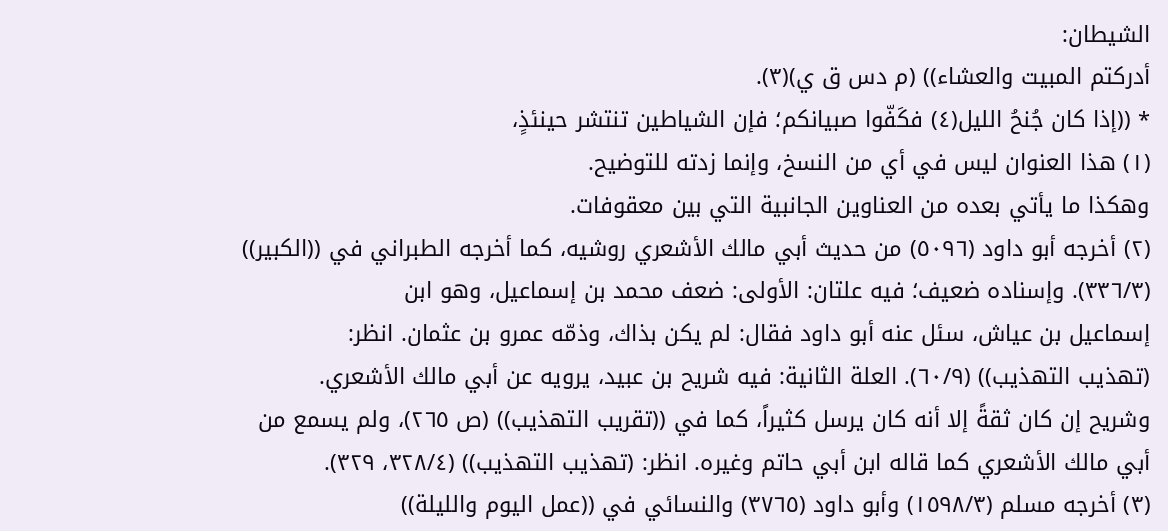الشيطان:
أدركتم المبيت والعشاء)) (م دس ق ي)(٣).
* ((إذا كان جُنحُ الليل(٤) فكَفّوا صبيانكم؛ فإن الشياطين تنتشر حينئذٍ،
(١) هذا العنوان ليس في أي من النسخ، وإنما زدته للتوضيح.
وهكذا ما يأتي بعده من العناوين الجانبية التي بين معقوفات.
(٢) أخرجه أبو داود (٥٠٩٦) من حديث أبي مالك الأشعري روشيه، كما أخرجه الطبراني في ((الكبير))
(٣٣٦/٣). وإسناده ضعيف؛ فيه علتان: الأولى: ضعف محمد بن إسماعيل، وهو ابن
إسماعيل بن عياش، سئل عنه أبو داود فقال: لم يكن بذاك، وذمّه عمرو بن عثمان. انظر:
(تهذيب التهذيب)) (٦٠/٩). العلة الثانية: فيه شريح بن عبيد، يرويه عن أبي مالك الأشعري.
وشريح إن كان ثقةً إلا أنه كان يرسل كثيراً، كما في ((تقريب التهذيب)) (ص ٢٦٥)، ولم يسمع من
أبي مالك الأشعري كما قاله ابن أبي حاتم وغيره. انظر: (تهذيب التهذيب)) (٣٢٨/٤، ٣٢٩).
(٣) أخرجه مسلم (١٥٩٨/٣) وأبو داود (٣٧٦٥) والنسائي في ((عمل اليوم والليلة))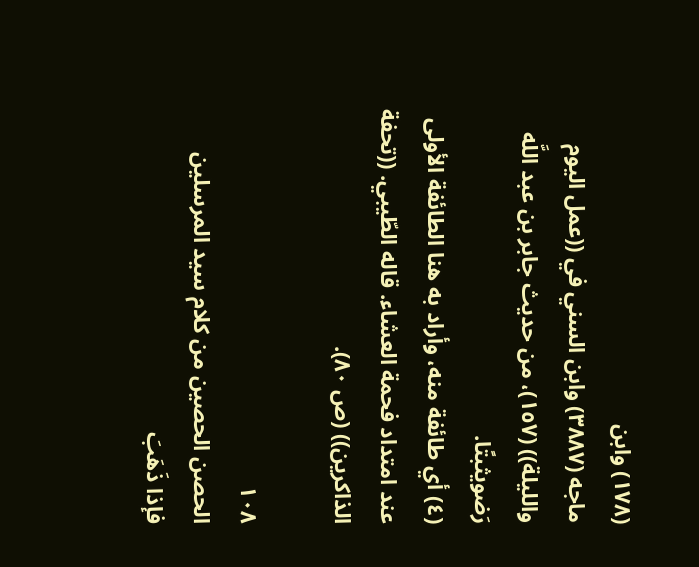(١٧٨) وابن
ماجه (٣٨٨٧) وابن السني في ((عمل اليوم والليلة)) (١٥٧)، من حديث جابر بن عبد اللَّه رَضويثبتًا.
(٤) أي طائفة منه، وأراد به هنا الطائفة الأولى عند امتداد فحمة العشاء. قاله الطّيبي. ((تحفة
الذاکرین)) (ص ٨٠).

١٠٨
الحصن الحصين من كلام سيد المرسلين
فإذا ذَهَبَ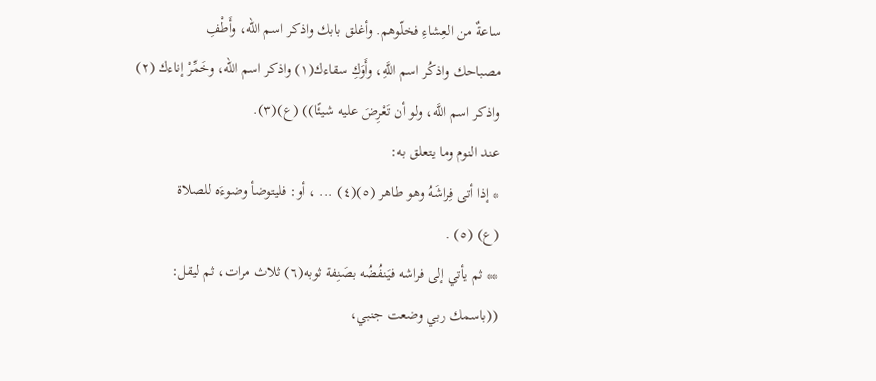ساعةٌ من العِشاءِ فخلّوهم. وأغلق بابك واذكر اسم الله، وأَطْفِ
مصباحك واذكُر اسم اللَّهِ، وأَوَكِ سقاءك(١) واذكر اسم الله، وخَمِّرْ إناءك (٢)
واذكر اسم اللَّه، ولو أن تَعْرِضَ عليه شيئًا)) (ع)(٣).
عند النوم وما يتعلق به:
* إذا أتى فِراشَهُ وهو طاهر (٥)(٤) ... ، أو: فليتوضأ وضوءَه للصلاة
(ع) (٥) .
** ثم يأتي إلى فراشه فيَنفُضُه بصَنِفة ثوبه(٦) ثلاث مرات، ثم ليقل:
((باسمك ربي وضعت جنبي،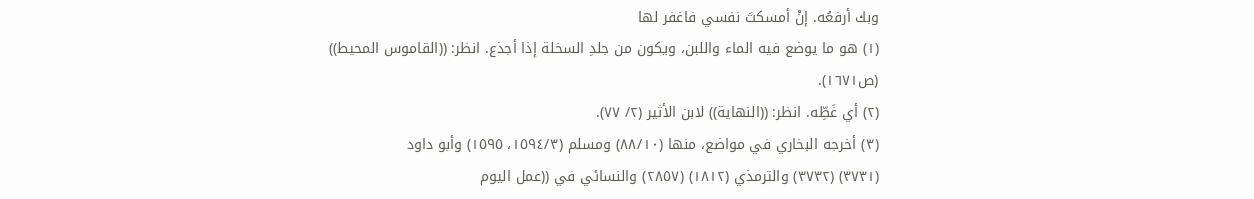وبك أرفعُه. إنْ أمسكتَ نفسي فاغفر لها
(١) هو ما يوضع فيه الماء واللبن، ويكون من جلدِ السخلة إذا أجذع. انظر: ((القاموس المحيط))
(ص١٦٧١).
(٢) أي غَطِّه. انظر: ((النهاية)) لابن الأثير (٢/ ٧٧).
(٣) أخرجه البخاري في مواضع، منها (٨٨/١٠) ومسلم (١٥٩٤/٣، ١٥٩٥) وأبو داود
(٣٧٣١) (٣٧٣٢) والترمذي (١٨١٢) (٢٨٥٧) والنسائي في ((عمل اليوم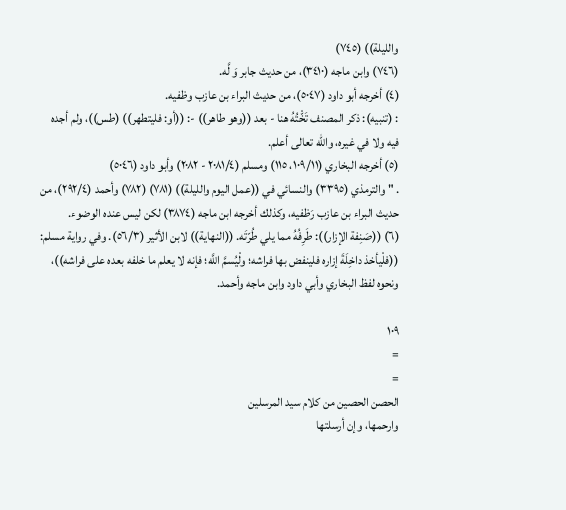والليلة)) (٧٤٥)
(٧٤٦) وابن ماجه (٣٤١٠)، من حديث جابر وَ لَّه.
(٤) أخرجه أبو داود (٥٠٤٧)، من حديث البراء بن عازب وظفيه.
: (تنبيه): ذكر المصنف تَخّْتُهُ هنا - بعد ((وهو طاهر)) -: ((أو: فليتطهر)) (طس))، ولم أجده
فيه ولا في غيره، والله تعالى أعلم.
(٥) أخرجه البخاري (١٠٩/١١، ١١٥) ومسلم (٢٠٨١/٤ - ٢٠٨٢) وأبو داود (٥٠٤٦)
. " والترمذي (٣٣٩٥) والنسائي في ((عمل اليوم والليلة)) (٧٨١) (٧٨٢) وأحمد (٢٩٢/٤)، من
حديث البراء بن عازب رَظفيه، وكذلك أخرجه ابن ماجه (٣٨٧٤) لكن ليس عنده الوضوء.
(٦) ((صَنِفة الإزار)): طَرِفُهُ مما يلي طُرّتَه. ((النهاية)) لابن الأثير (٥٦/٣). وفي رواية مسلم:
((فلْيأخذ داخِلَةَ إزاره فلينفض بها فراشه؛ ولْيُسمَّ اللَّه؛ فإنه لا يعلم ما خلفه بعده على فراشه))،
ونحوه لفظ البخاري وأبي داود وابن ماجه وأحمد.

١٠٩
=
=
الحصن الحصين من كلام سيد المرسلين
وارحمها، وإن أرسلتها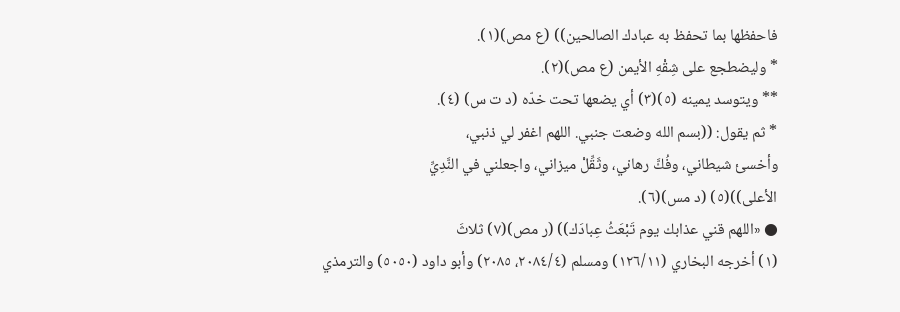فاحفظها بما تحفظ به عبادك الصالحين)) (ع مص)(١).
* وليضطجع على شِقْهِ الأيمن (ع مص)(٢).
** ويتوسد يمينه (٥)(٣) أي يضعها تحت خدّه (د ت س) (٤).
* ثم يقول: ((بسم الله وضعت جنبي. اللهم اغفر لي ذنبي،
وأخسئ شيطاني، وفُكَّ رهاني، وثَقِّلْ ميزاني، واجعلني في النَّدِيِّ
الأعلى))(٥) (د مس)(٦).
● «اللهم قني عذابك يوم تَبْعَثُ عِبادَك)) (ر مص)(٧) ثلاثَ
(١) أخرجه البخاري (١٢٦/١١) ومسلم (٢٠٨٤/٤، ٢٠٨٥) وأبو داود (٥٠٥٠) والترمذي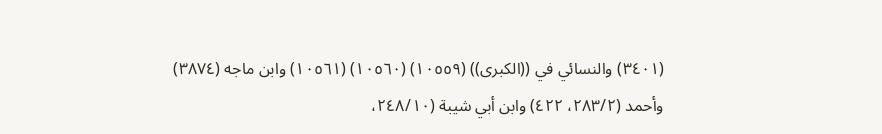(٣٤٠١) والنسائي في ((الكبرى)) (١٠٥٥٩) (١٠٥٦٠) (١٠٥٦١) وابن ماجه (٣٨٧٤)
وأحمد (٢٨٣/٢، ٤٢٢) وابن أبي شيبة (٢٤٨/١٠،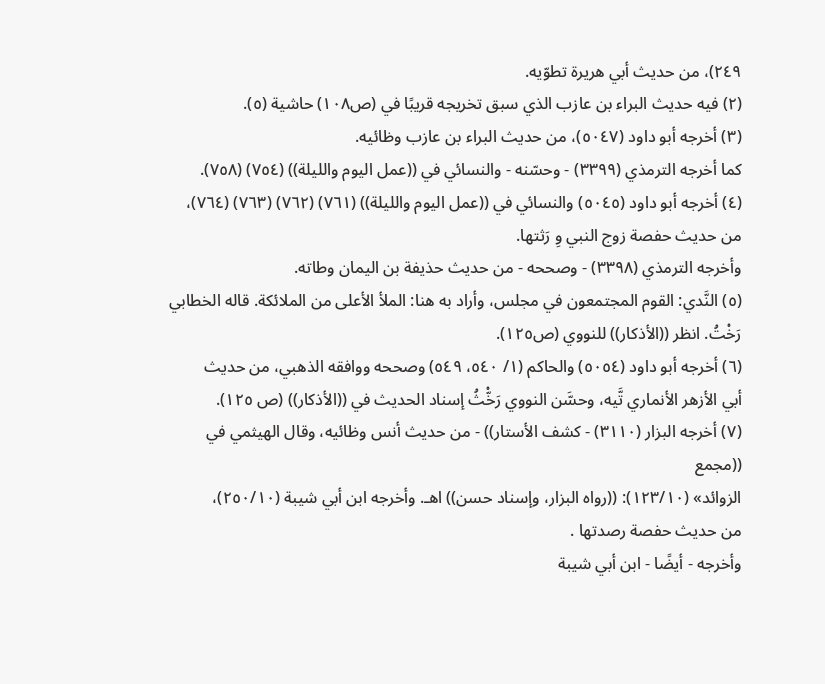٢٤٩)، من حديث أبي هريرة تطوّيه.
(٢) فيه حديث البراء بن عازب الذي سبق تخريجه قريبًا في (ص١٠٨) حاشية (٥).
(٣) أخرجه أبو داود (٥٠٤٧)، من حديث البراء بن عازب وظائيه.
كما أخرجه الترمذي (٣٣٩٩) - وحسّنه - والنسائي في ((عمل اليوم والليلة)) (٧٥٤) (٧٥٨).
(٤) أخرجه أبو داود (٥٠٤٥) والنسائي في ((عمل اليوم والليلة)) (٧٦١) (٧٦٢) (٧٦٣) (٧٦٤)،
من حديث حفصة زوج النبي وِ رَثتها.
وأخرجه الترمذي (٣٣٩٨) - وصححه - من حديث حذيفة بن اليمان وطاته.
(٥) النَّدي: القوم المجتمعون في مجلس، وأراد به هنا: الملأ الأعلى من الملائكة. قاله الخطابي
رَخْتُ. انظر ((الأذكار)) للنووي (ص١٢٥).
(٦) أخرجه أبو داود (٥٠٥٤) والحاكم (١/ ٥٤٠، ٥٤٩) وصححه ووافقه الذهبي، من حديث
أبي الأزهر الأنماري تَّيه، وحسَّن النووي رَخّْثُ إسناد الحديث في ((الأذكار)) (ص ١٢٥).
(٧) أخرجه البزار (٣١١٠) - كشف الأستار)) - من حديث أنس وظائيه، وقال الهيثمي في ((مجمع
الزوائد» (١٢٣/١٠): ((رواه البزار، وإسناد حسن)) اهـ. وأخرجه ابن أبي شيبة (٢٥٠/١٠)،
من حديث حفصة رصدتها .
وأخرجه - أيضًا - ابن أبي شيبة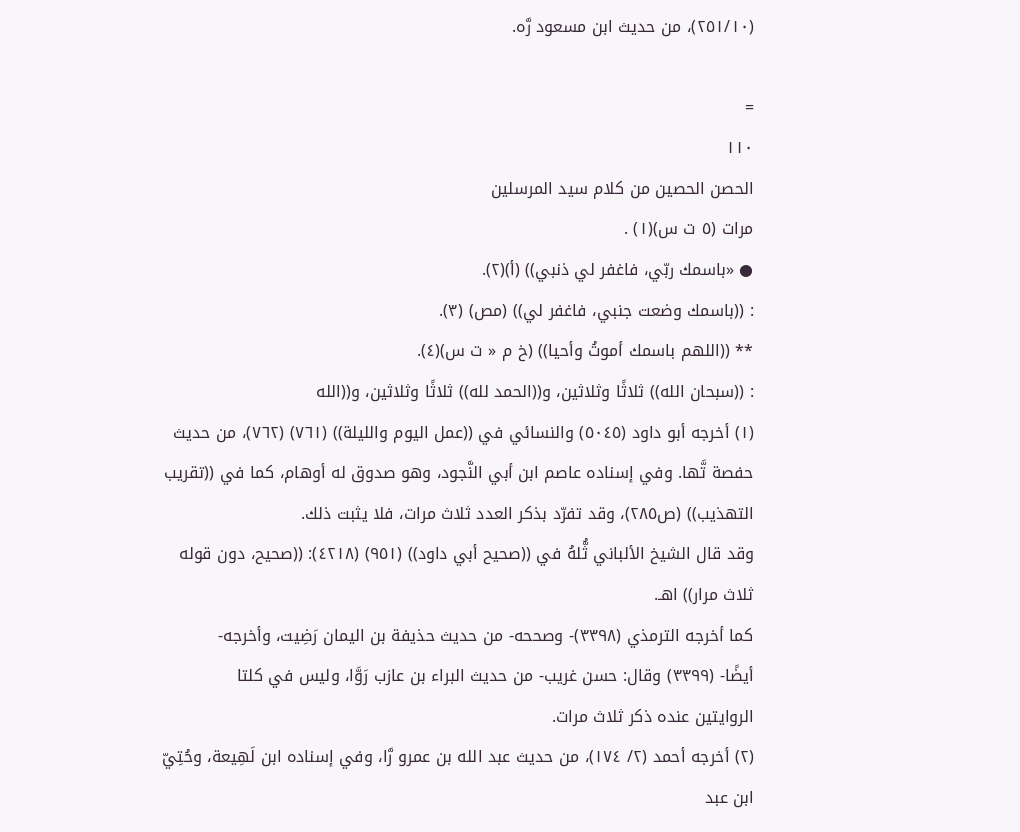(٢٥١/١٠)، من حديث ابن مسعود رَّه.

=
١١٠
الحصن الحصين من كلام سيد المرسلين
مرات (٥ ت س)(١) .
● «باسمك ربّي، فاغفر لي ذنبي)) (أ)(٢).
: ((باسمك وضعت جنبي، فاغفر لي)) (مص) (٣).
** ((اللهم باسمك أموتُ وأحيا)) (خ م « ت س)(٤).
: ((سبحان الله)) ثلاثًا وثلاثين، و((الحمد لله)) ثلاثًا وثلاثين، و((الله
(١) أخرجه أبو داود (٥٠٤٥) والنسائي في ((عمل اليوم والليلة)) (٧٦١) (٧٦٢)، من حديث
حفصة تَّها. وفي إسناده عاصم ابن أبي النَّجود، وهو صدوق له أوهام، كما في ((تقريب
التهذيب)) (ص٢٨٥)، وقد تفرّد بذكر العدد ثلاث مرات، فلا يثبت ذلك.
وقد قال الشيخ الألباني ثُّلهُ في ((صحيح أبي داود)) (٩٥١) (٤٢١٨): ((صحيح، دون قوله
ثلاث مرار)) اهـ.
كما أخرجه الترمذي (٣٣٩٨)- وصححه- من حديث حذيفة بن اليمان رَضِيت، وأخرجه-
أيضًا- (٣٣٩٩) وقال: حسن غريب- من حديث البراء بن عازب رَوَّا، وليس في كلتا
الروايتين عنده ذکر ثلاث مرات.
(٢) أخرجه أحمد (٢/ ١٧٤)، من حديث عبد الله بن عمرو رَّا، وفي إسناده ابن لَهِيعة، وحُتِيّ
ابن عبد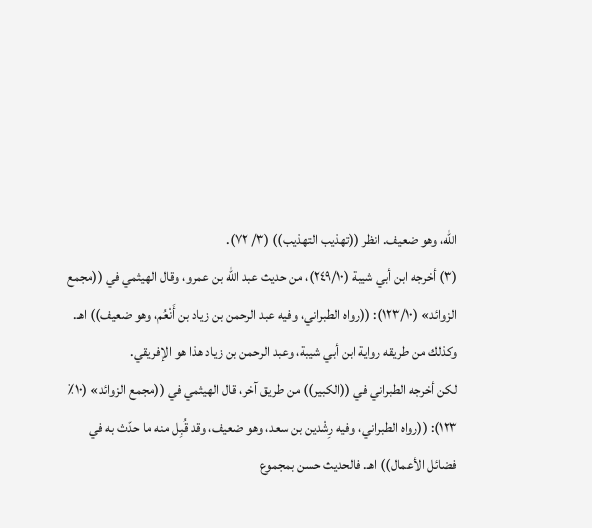الله، وهو ضعيف. انظر ((تهذيب التهذيب)) (٣/ ٧٢).
(٣) أخرجه ابن أبي شيبة (٢٤٩/١٠)، من حديث عبد الله بن عمرو، وقال الهيثمي في ((مجمع
الزوائد» (١٢٣/١٠): ((رواه الطبراني، وفيه عبد الرحمن بن زياد بن أَنْعُم، وهو ضعيف)) اهـ.
وكذلك من طريقه رواية ابن أبي شيبة، وعبد الرحمن بن زياد هذا هو الإفريقي.
لكن أخرجه الطبراني في ((الكبير)) من طريق آخر، قال الهيثمي في ((مجمع الزوائد» (١٠٪
١٢٣): ((رواه الطبراني، وفيه رِشْدين بن سعد، وهو ضعيف، وقد قُبِل منه ما حدّث به في
فضائل الأعمال)) اهـ. فالحديث حسن بمجموع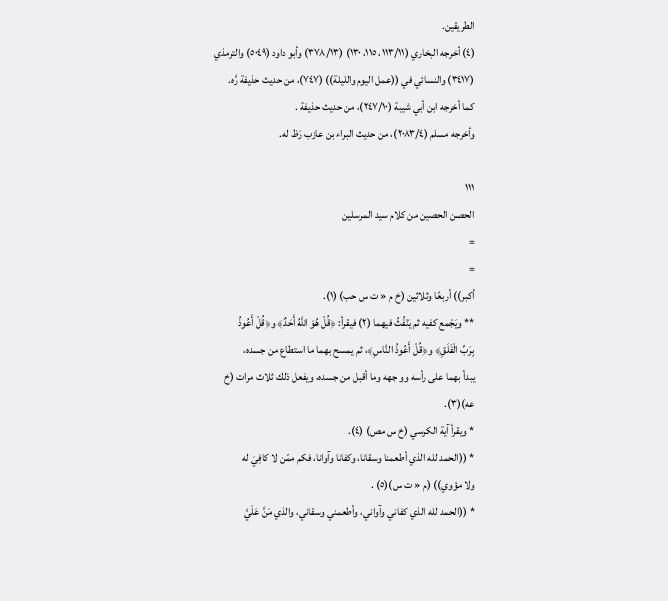الطريقين.
(٤) أخرجه البخاري (١١٣/١١، ١١٥، ١٣٠) (٣٧٨/١٣) وأبو داود (٥٠٤٩) والترمذي
(٣٤١٧) والنسائي في ((عمل اليوم والليلة)) (٧٤٧)، من حديث حذيفة رَّه.
كما أخرجه ابن أبي شيبة (٢٤٧/١٠)، من حديث حذيفة .
وأخرجه مسلم (٢٠٨٣/٤)، من حديث البراء بن عازب رَظ له.

١١١
الحصن الحصين من كلام سيد المرسلين
=
=
أكبر)) أربعًا وثلاثين (خ م « ت س حب) (١).
** ويَجْمع كفيه ثم يَنْفُثُ فيهما (٢) فيقرأ: ﴿قُلْ هُوَ اللَّهُ أَحَدٌ﴾ و﴿قُلْ أَعُوذُ
بِرَبِّ الْفَلَقِ﴾ و﴿قُلْ أَعُوذُ النَّاسِ﴾، ثم يمسح بهما ما استطاع من جسده،
يبدأ بهما على رأسه وو جهه وما أقبل من جسده، ويفعل ذلك ثلاث مرات (خ
عه)(٣).
* ويقرأ آية الكرسي (خ س مص) (٤).
* ((الحمد لله الذي أطعمنا وسقانا، وكفانا وآوانا، فكم ممّن لا كافِيَ له
ولا مؤوي)) (م « ت س)(٥) .
* ((الحمد لله الذي كفاني وآواني، وأطعمني وسقاني، والذي مَنَّ عَلَيَّ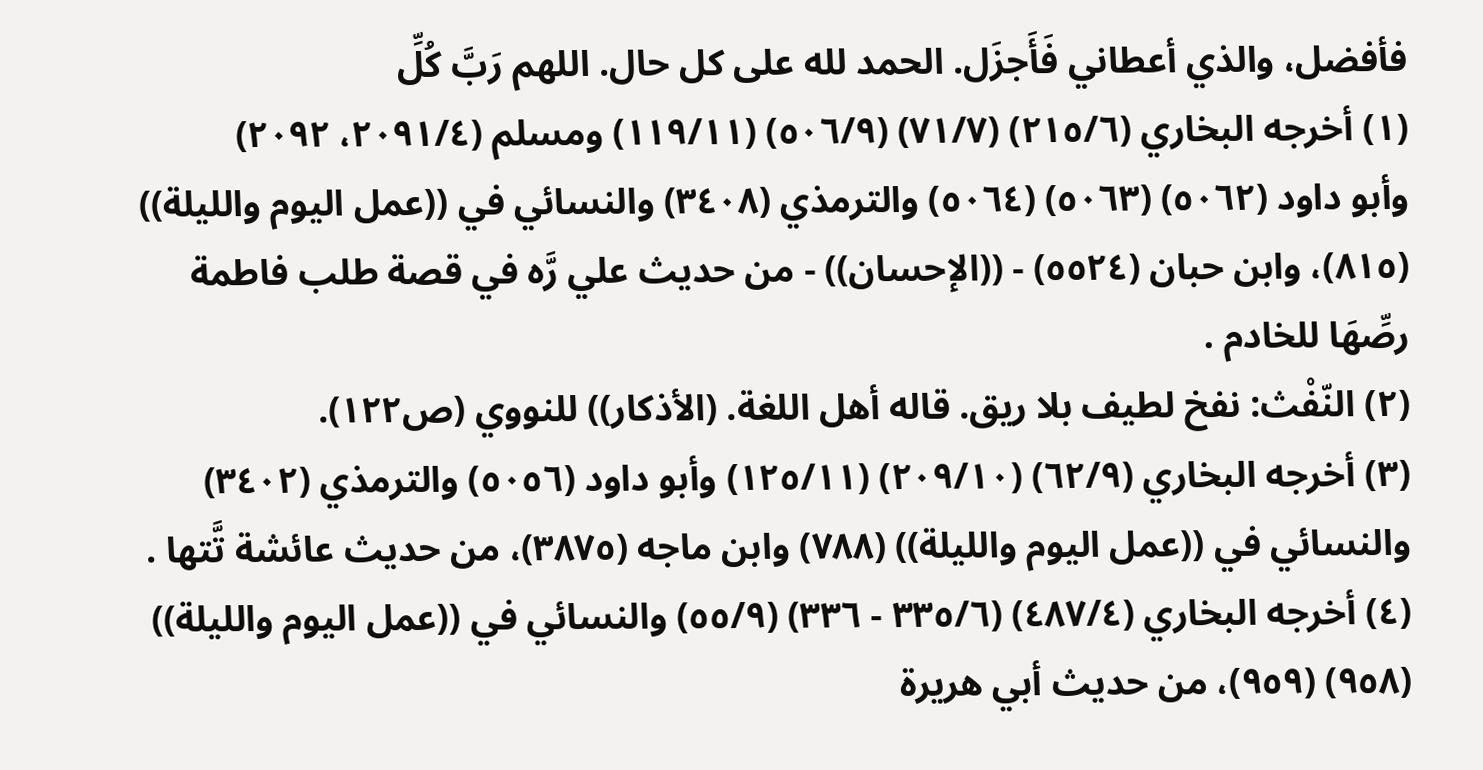فأفضل، والذي أعطاني فَأَجزَل. الحمد لله على كل حال. اللهم رَبَّ كُلِّ
(١) أخرجه البخاري (٢١٥/٦) (٧١/٧) (٥٠٦/٩) (١١٩/١١) ومسلم (٢٠٩١/٤، ٢٠٩٢)
وأبو داود (٥٠٦٢) (٥٠٦٣) (٥٠٦٤) والترمذي (٣٤٠٨) والنسائي في ((عمل اليوم والليلة))
(٨١٥)، وابن حبان (٥٥٢٤) - ((الإحسان)) - من حديث علي رَّه في قصة طلب فاطمة
رصِّهَا للخادم .
(٢) النّفْث: نفخ لطيف بلا ريق. قاله أهل اللغة. (الأذكار)) للنووي (ص١٢٢).
(٣) أخرجه البخاري (٦٢/٩) (٢٠٩/١٠) (١٢٥/١١) وأبو داود (٥٠٥٦) والترمذي (٣٤٠٢)
والنسائي في ((عمل اليوم والليلة)) (٧٨٨) وابن ماجه (٣٨٧٥)، من حديث عائشة تَّتها .
(٤) أخرجه البخاري (٤٨٧/٤) (٣٣٥/٦ - ٣٣٦) (٥٥/٩) والنسائي في ((عمل اليوم والليلة))
(٩٥٨) (٩٥٩)، من حديث أبي هريرة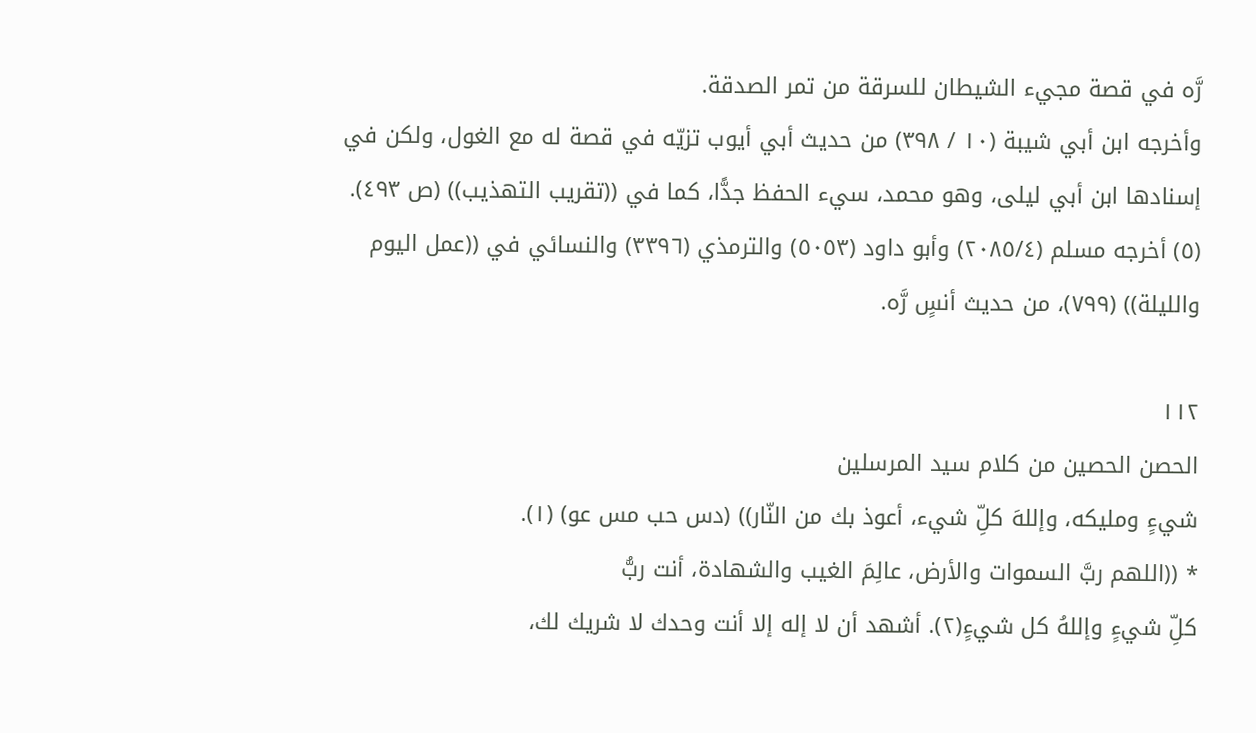رَّه في قصة مجيء الشيطان للسرقة من تمر الصدقة.
وأخرجه ابن أبي شيبة (١٠ / ٣٩٨) من حديث أبي أيوب تزيّه في قصة له مع الغول، ولكن في
إسنادها ابن أبي ليلى، وهو محمد، سيء الحفظ جدًّا، كما في ((تقريب التهذيب)) (ص ٤٩٣).
(٥) أخرجه مسلم (٢٠٨٥/٤) وأبو داود (٥٠٥٣) والترمذي (٣٣٩٦) والنسائي في ((عمل اليوم
والليلة)) (٧٩٩)، من حديث أنسٍ رَّه.

١١٢
الحصن الحصين من كلام سيد المرسلين
شيءٍ ومليكه، وإللهَ كلِّ شيء، أعوذ بك من النّار)) (دس حب مس عو) (١).
* ((اللهم ربَّ السموات والأرض، عالِمَ الغيب والشهادة، أنت ربُّ
كلِّ شيءٍ وإللهُ كل شيءٍ(٢). أشهد أن لا إله إلا أنت وحدك لا شريك لك،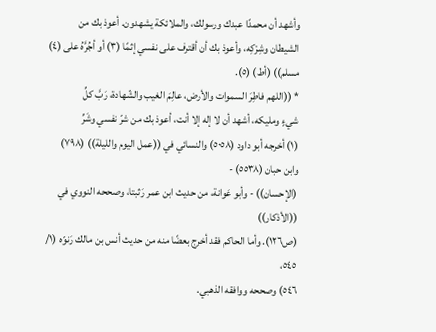وأشهد أن محمدًا عبدك ورسولك، والملائكة يشهدون. أعوذ بك من
الشيطان وشِرْكِه، وأعوذ بك أن أقترف على نفسي إثمًا (٣) أو أجُرَّهُ على (٤)
مسلم)) (أط) (٥).
* ((اللهم فاطِرَ السموات والأرض، عالِمَ الغيب والشّهادة، رَبَّ كلِّ
شيءٍ ومليكه، أشهد أن لا إله إلا أنت، أعوذ بك من شرّ نفسي وشَرِّ
(١) أخرجه أبو داود (٥٠٥٨) والنسائي في ((عمل اليوم والليلة)) (٧٩٨) وابن حبان (٥٥٣٨) -
(الإحسان)) - وأبو عَوانة، من حديث ابن عمر رَثبتا، وصححه النووي في ((الأذكار))
(ص١٢٦). وأما الحاكم فقد أخرج بعضًا منه من حديث أنس بن مالك رَنوّه (١/ ٥٤٥،
٥٤٦) وصححه ووافقه الذهبي.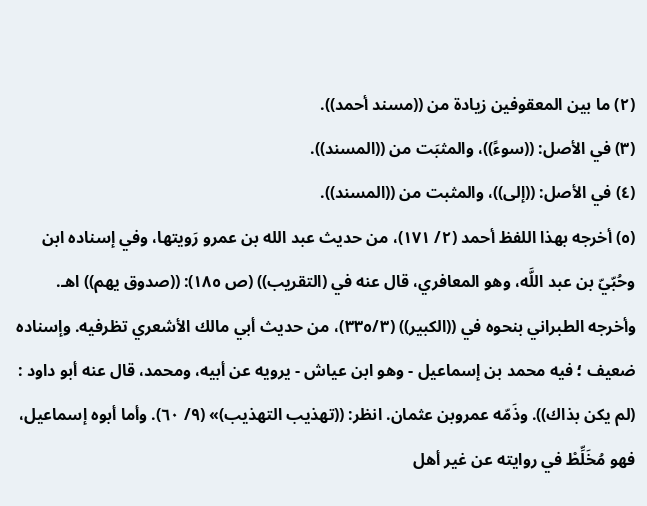(٢) ما بين المعقوفين زيادة من ((مسند أحمد)).
(٣) في الأصل: ((سوءً))، والمثبَت من ((المسند)).
(٤) في الأصل: ((إلى))، والمثبت من ((المسند)).
(٥) أخرجه بهذا اللفظ أحمد (٢/ ١٧١)، من حديث عبد الله بن عمرو رَويتها، وفي إسناده ابن
وحُبّيّ بن عبد اللَّه، وهو المعافري، قال عنه في (التقريب)) (ص ١٨٥): ((صدوق يهم)) اهـ.
وأخرجه الطبراني بنحوه في ((الكبير)) (٣٣٥/٣)، من حديث أبي مالك الأشعري تظرفيه. وإسناده
ضعیف ؛ فیه محمد بن إسماعيل - وهو ابن عياش - یرویه عن أبيه، ومحمد، قال عنه أبو داود :
(لم يكن بذاك)). وذَمّه عمروبن عثمان. انظر: ((تهذيب التهذيب)» (٩/ ٦٠). وأما أبوه إسماعيل،
فهو مُخَلِّطْ في روايته عن غير أهل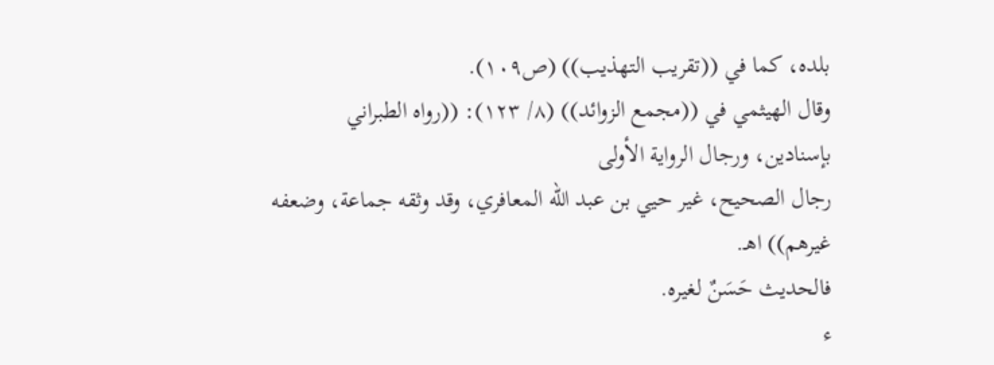بلده، كما في ((تقريب التهذيب)) (ص١٠٩).
وقال الهيثمي في ((مجمع الزوائد)) (٨/ ١٢٣): ((رواه الطبراني بإسنادين، ورجال الرواية الأولى
رجال الصحيح، غير حيي بن عبد الله المعافري، وقد وثقه جماعة، وضعفه غيرهم)) اهـ.
فالحديث حَسَنٌ لغيره.
ء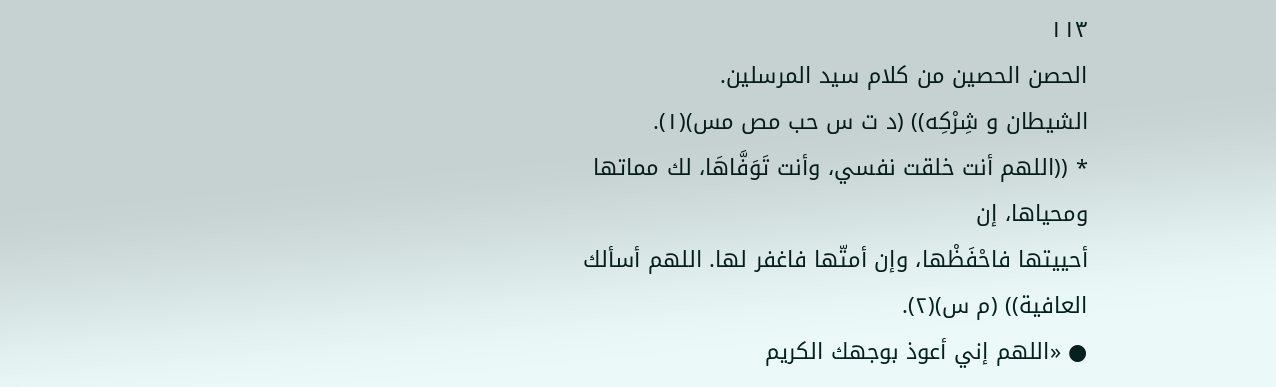١١٣
الحصن الحصين من كلام سيد المرسلين.
الشيطان و شِرْكِه)) (د ت س حب مص مس)(١).
* ((اللهم أنت خلقت نفسي، وأنت تَوَفَّاهَا، لك مماتها ومحياها، إن
أحييتها فاحْفَظْها، وإن أمتّها فاغفر لها. اللهم أسألك العافية)) (م س)(٢).
● «اللهم إني أعوذ بوجهك الكريم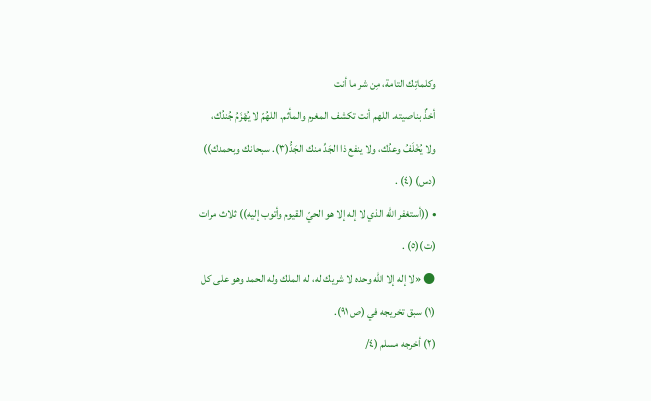وكلماتِك التامة، مِن شر ما أنت
أخذٌ بناصيته. اللهم أنت تكشف المغرم والمأثم. اللهُمّ لا يُهْزَمُ جُندُك،
ولا يُخْلَفُ وعدُك، ولا ينفع ذا الجَدِّ منك الجَدُّ(٣). سبحانك وبحمدك))
(دس) (٤) .
• ((أستغفر الله الذي لا إله إلا هو الحيّ القيوم وأتوب إليه)) ثلاث مرات
(ت)(٥) .
● «لا إله إلا الله وحده لا شريك له، له الملك وله الحمد وهو على كل
(١) سبق تخريجه في (ص ٩١).
(٢) أخرجه مسلم (٤/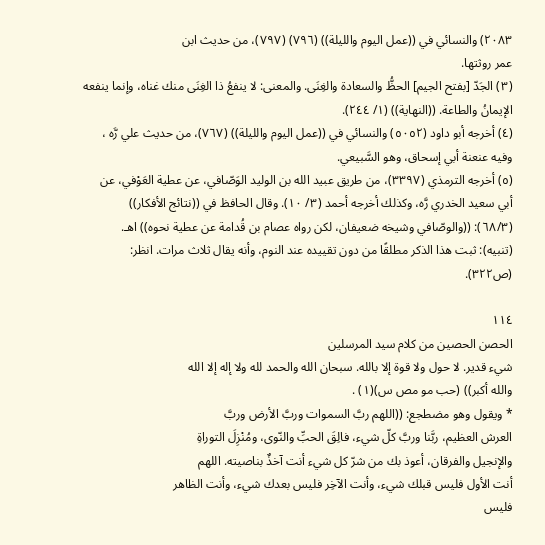٢٠٨٣) والنسائي في ((عمل اليوم والليلة)) (٧٩٦) (٧٩٧)، من حديث ابن
عمر روثتها.
(٣) الجَدّ [بفتح الجيم] الحظُّ والسعادة والغِنَى. والمعنى: لا ينفعُ ذا الغِنَى منك غناه، وإنما ينفعه
الإيمانُ والطاعة. ((النهاية)) (١/ ٢٤٤).
(٤) أخرجه أبو داود (٥٠٥٢) والنسائي في ((عمل اليوم والليلة)) (٧٦٧)، من حديث علي رَّه ،
وفيه عنعنة أبي إسحاق، وهو السَّبيعي.
(٥) أخرجه الترمذي (٣٣٩٧)، من طريق عبيد الله بن الوليد الوَصّافي، عن عطية العَوْفي، عن
أبي سعيد الخدري رَّه، وكذلك أخرجه أحمد (٣/ ١٠). وقال الحافظ في ((نتائج الأفكار))
(٦٨/٣): ((والوصّافي وشيخه ضعيفان، لكن رواه عصام بن قُدامة عن عطية نحوه)) اهـ.
(تنبيه): ثبت هذا الذكر مطلقًا من دون تقييده عند النوم، وأنه يقال ثلاث مرات. انظر:
(ص٣٢٢).

١١٤
الحصن الحصين من كلام سيد المرسلين
شيء قدير. لا حول ولا قوة إلا بالله. سبحان الله والحمد لله ولا إله إلا الله
والله أكبر)) (حب مو مص س)(١) .
* ويقول وهو مضطجع: ((اللهم ربَّ السموات وربَّ الأرض وربَّ
العرش العظيم، ربَّنا وربَّ كلّ شيء، فالِقَ الحبِّ والنّوى، ومُنْزِلَ التوراةِ
والإنجيل والفرقان، أعوذ بك من شرّ كل شيء أنت آخذٌ بناصيته. اللهم
أنت الأول فليس قبلك شيء، وأنت الآخِر فليس بعدك شيء، وأنت الظاهر
فليس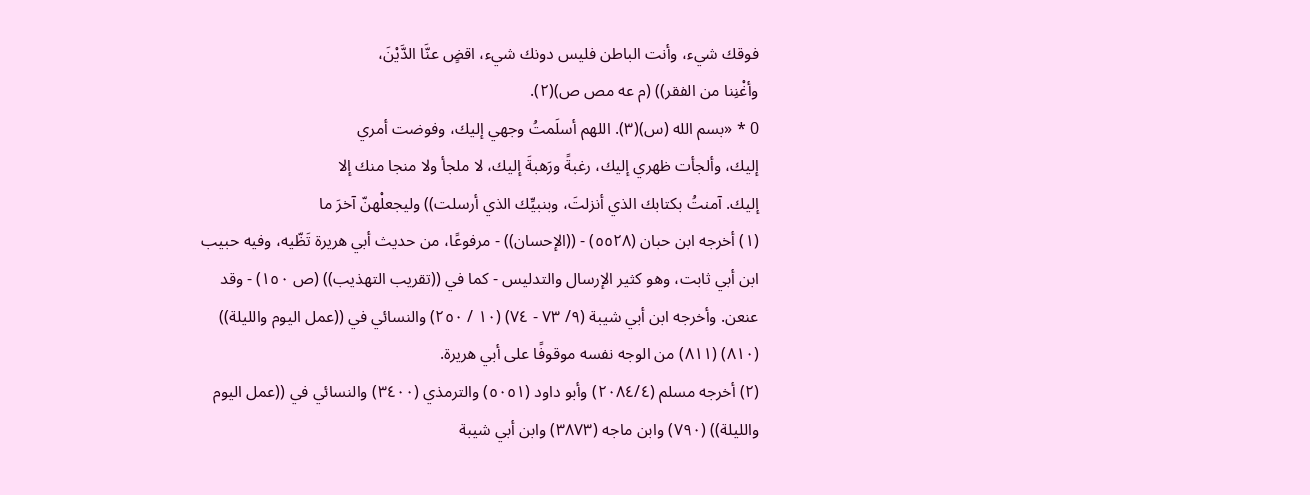فوقك شيء، وأنت الباطن فليس دونك شيء، اقضٍ عنَّا الدَّيْنَ،
وأغْنِنا من الفقر)) (م عه مص ص)(٢).
0 * «بسم الله (س)(٣). اللهم أسلَمتُ وجهي إليك، وفوضت أمري
إليك، وألجأت ظهري إليك، رغبةً ورَهبةَ إليك، لا ملجأ ولا منجا منك إلا
إليك. آمنتُ بكتابك الذي أنزلتَ، وبنبيِّك الذي أرسلت)) وليجعلْهنّ آخرَ ما
(١) أخرجه ابن حبان (٥٥٢٨) - ((الإحسان)) - مرفوعًا، من حديث أبي هريرة تَظّيه، وفيه حبيب
ابن أبي ثابت، وهو كثير الإرسال والتدليس - كما في ((تقريب التهذيب)) (ص ١٥٠) - وقد
عنعن. وأخرجه ابن أبي شيبة (٩/ ٧٣ - ٧٤) (١٠ / ٢٥٠) والنسائي في ((عمل اليوم والليلة))
(٨١٠) (٨١١) من الوجه نفسه موقوفًا على أبي هريرة.
(٢) أخرجه مسلم (٢٠٨٤/٤) وأبو داود (٥٠٥١) والترمذي (٣٤٠٠) والنسائي في ((عمل اليوم
والليلة)) (٧٩٠) وابن ماجه (٣٨٧٣) وابن أبي شيبة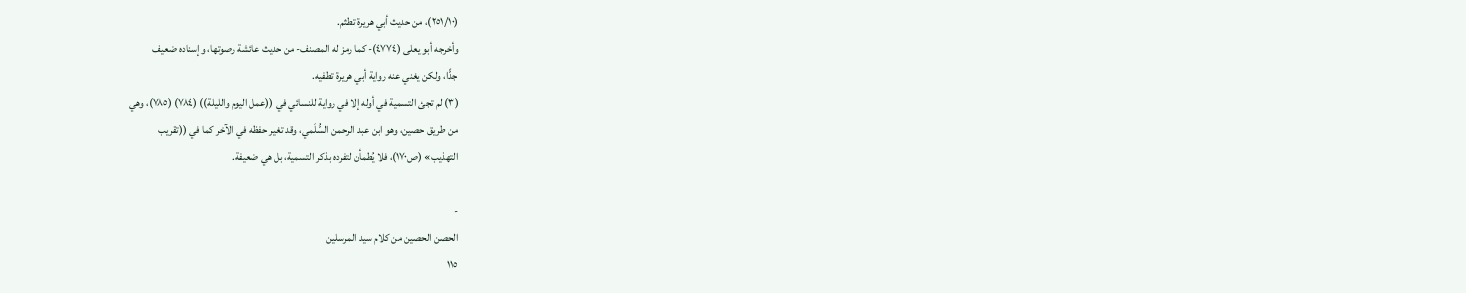(٢٥١/١٠)، من حديث أبي هريرة تطثم.
وأخرجه أبو يعلى (٤٧٧٤)- كما رمز له المصنف- من حديث عائشة رصوتها، وإسناده ضعيف
جدًّا، ولكن يغني عنه رواية أبي هريرة تطفيه.
(٣) لم تجئ التسمية في أوله إلا في رواية للنسائي في ((عمل اليوم والليلة)) (٧٨٤) (٧٨٥)، وهي
من طريق حصين، وهو ابن عبد الرحمن السُّلَمي، وقد تغير حفظه في الآخر كما في ((تقريب
التهذيب» (ص١٧٠)، فلا يُطمأن لتفرده بذكر التسمية، بل هي ضعيفة.

-
الحصن الحصين من كلام سيد المرسلين
١١٥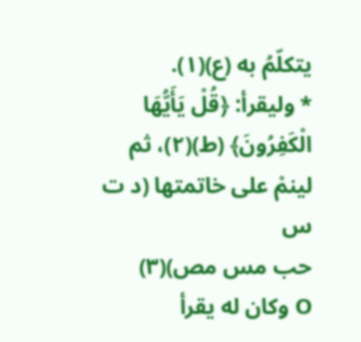یتکلّمُ به (ع)(١).
* وليقرأ: ﴿قُلْ يَأَيُّهَا الْكَفِرُونَ﴾ (ط)(٢)، ثم لينمْ على خاتمتها (د ت س
حب مس مص)(٣)
O وكان له يقرأ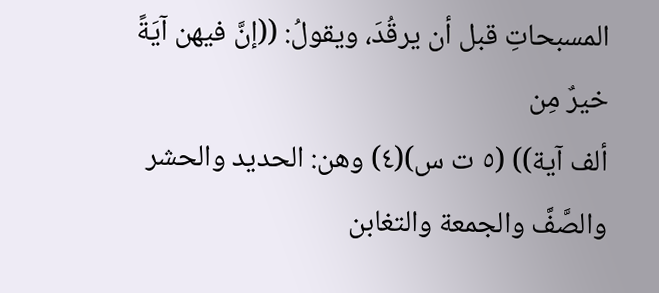المسبحاتِ قبل أن يرقُدَ، ويقولُ: ((إنَّ فيهن آيَةً خيرٌ مِن
ألف آية)) (٥ ت س)(٤) وهن: الحديد والحشر والصَّفَّ والجمعة والتغابن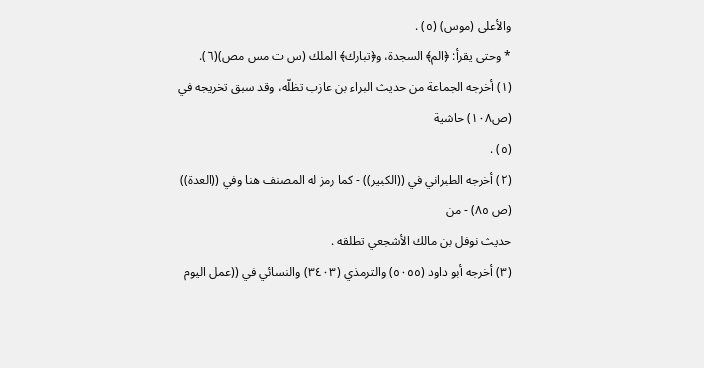والأعلى (موس) (٥) .
* وحتى يقرأ: ﴿الم﴾ السجدة، و﴿تبارك﴾ الملك (س ت مس مص)(٦).
(١) أخرجه الجماعة من حديث البراء بن عازب تظلّه، وقد سبق تخريجه في (ص١٠٨) حاشية
(٥) .
(٢) أخرجه الطبراني في ((الكبير)) - كما رمز له المصنف هنا وفي ((العدة)) (ص ٨٥) - من
حديث نوفل بن مالك الأشجعي تطلقه .
(٣) أخرجه أبو داود (٥٠٥٥) والترمذي (٣٤٠٣) والنسائي في ((عمل اليوم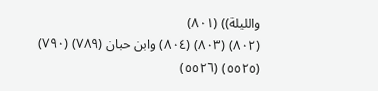والليلة)) (٨٠١)
(٨٠٢) (٨٠٣) (٨٠٤) وابن حبان (٧٨٩) (٧٩٠) (٥٥٢٥) (٥٥٢٦)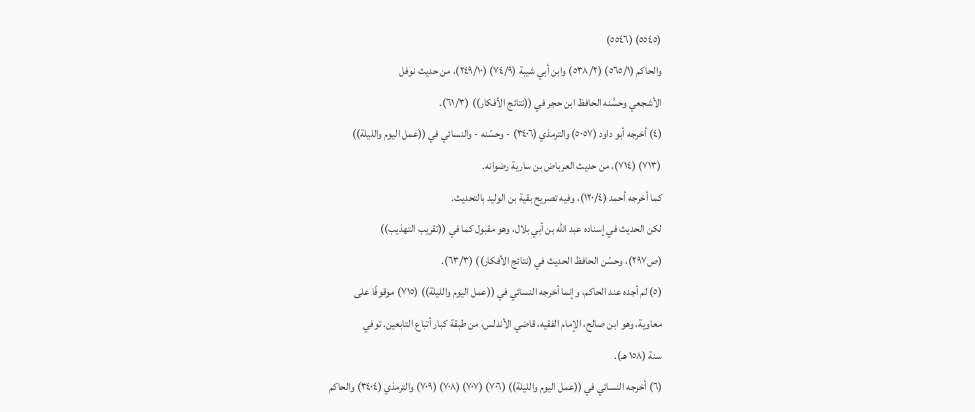(٥٥٤٥) (٥٥٤٦)
والحاكم (٥٦٥/١) (٥٣٨/٢) وابن أبي شيبة (٧٤/٩) (٢٤٩/١٠)، من حديث نوفل
الأشجعي وحسَّنه الحافظ ابن حجر في ((نتائج الأفكار)) (٦١/٣).
(٤) أخرجه أبو داود (٥٠٥٧) والترمذي (٣٤٠٦) - وحسّنه - والنسائي في ((عمل اليوم والليلة))
(٧١٣) (٧١٤)، من حديث العرباض بن سارية رضوانه.
كما أخرجه أحمد (١٢٠/٤)، وفيه تصريح بقية بن الوليد بالتحديث.
لكن الحديث في إسناده عبد الله بن أبي بلال، وهو مقبول كما في ((تقريب التهذيب))
(ص٢٩٧)، وحسّن الحافظ الحديث في (نتائج الأفكار)) (٦٣/٣).
(٥) لم أجده عند الحاكم، وإنما أخرجه النسائي في ((عمل اليوم والليلة)) (٧١٥) موقوفًا على
معاوية، وهو ابن صالح، الإمام الفقيه، قاضي الأندلس، من طبقة كبار أتباع التابعين. توفي
سنة (١٥٨ هـ).
(٦) أخرجه النسائي في ((عمل اليوم والليلة)) (٧٠٦) (٧٠٧) (٧٠٨) (٧٠٩) والترمذي (٣٤٠٤) والحاكم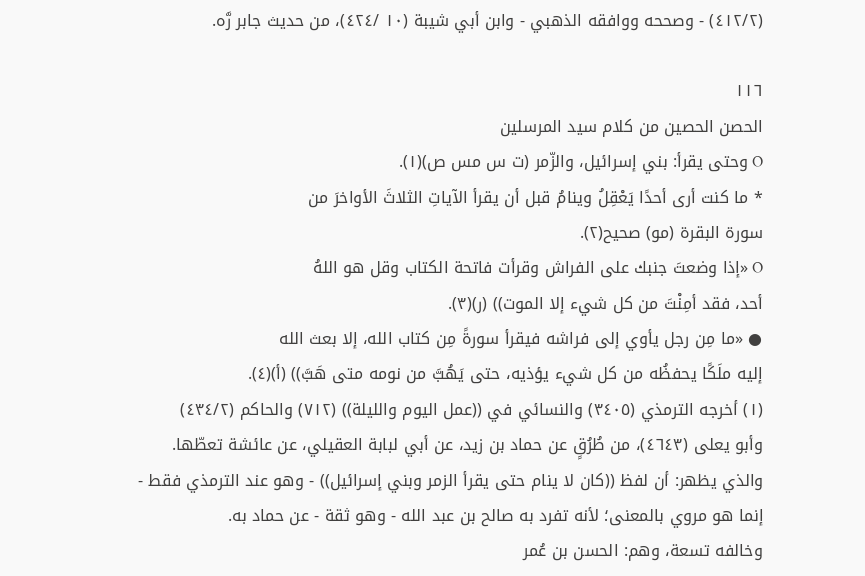(٤١٢/٢) - وصححه ووافقه الذهبي - وابن أبي شيبة (١٠ /٤٢٤)، من حديث جابر رَّه.

١١٦
الحصن الحصين من كلام سيد المرسلين
O وحتى يقرأ: بني إسرائيل، والزّمر (ت س مس ص)(١).
* ما كنت أرى أحدًا يَعْقِلُ وينامُ قبل أن يقرأ الآياتِ الثلاثَ الأواخرَ من
سورة البقرة (مو) صحيح(٢).
O «إذا وضعتَ جنبك على الفراش وقرأت فاتحة الكتاب وقل هو اللهُ
أحد، فقد أمِنْتَ من كل شيء إلا الموت)) (ر)(٣).
● «ما مِن رجل يأوي إلى فراشه فيقرأ سورةً مِن كتاب الله، إلا بعث الله
إليه ملَكًا يحفظُه من كل شيء يؤذيه، حتى يَهُبَّ من نومه متى هَبَّ)) (أ)(٤).
(١) أخرجه الترمذي (٣٤٠٥) والنسائي في ((عمل اليوم والليلة)) (٧١٢) والحاكم (٤٣٤/٢)
وأبو يعلى (٤٦٤٣)، من طُرُقٍ عن حماد بن زيد، عن أبي لبابة العقيلي، عن عائشة تعطّها.
والذي يظهر: أن لفظ ((كان لا ينام حتى يقرأ الزمر وبني إسرائيل)) - وهو عند الترمذي فقط -
إنما هو مروي بالمعنى؛ لأنه تفرد به صالح بن عبد الله - وهو ثقة - عن حماد به.
وخالفه تسعة، وهم: الحسن بن عُمر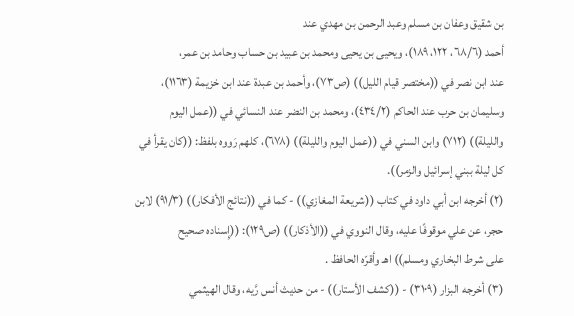بن شقيق وعفان بن مسلم وعبد الرحمن بن مهدي عند
أحمد (٦٨/٦، ١٢٢، ١٨٩)، ویحیی بن یحیی ومحمد بن عبيد بن حساب وحامد بن عمر،
عند ابن نصر في ((مختصر قيام الليل)) (ص٧٣)، وأحمد بن عبدة عند ابن خزيمة (١١٦٣)،
وسليمان بن حرب عند الحاكم (٤٣٤/٢)، ومحمد بن النضر عند النسائي في ((عمل اليوم
والليلة)) (٧١٢) وابن السني في ((عمل اليوم والليلة)) (٦٧٨)، كلهم رَووه بلفظ: ((كان يقرأ في
کل ليلة ببني إسرائيل والزمر)).
(٢) أخرجه ابن أبي داود في كتاب ((شريعة المغازي)) - كما في ((نتائج الأفكار)) (٩١/٣) لابن
حجر، عن علي موقوفًا عليه، وقال النووي في ((الأذكار)) (ص١٢٩): ((إِسناده صحيح
على شرط البخاري ومسلم)) اهـ وأقرّه الحافظ .
(٣) أخرجه البزار (٣١٠٩) - ((كشف الأستار)) - من حديث أنس رَّيه، وقال الهيثمي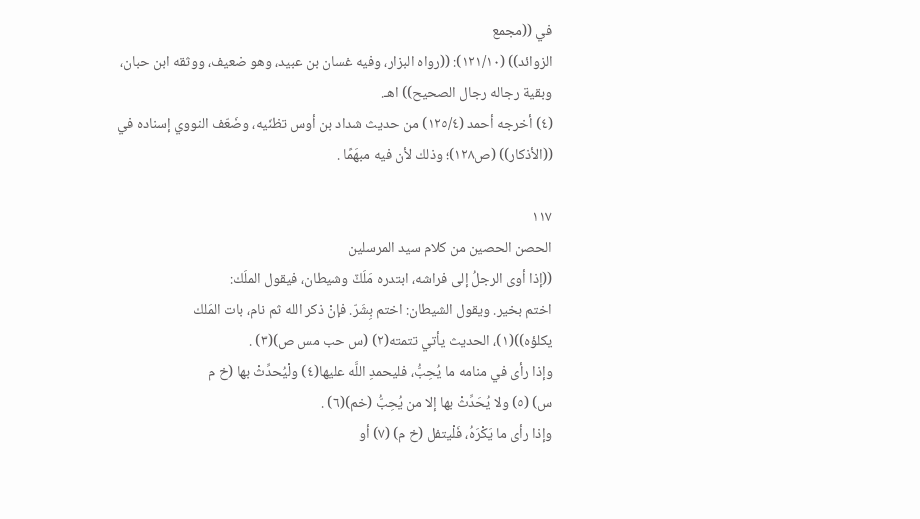في ((مجمع
الزوائد)) (١٢١/١٠): ((رواه البزار، وفيه غسان بن عبيد، وهو ضعيف، ووثقه ابن حبان،
وبقية رجاله رجال الصحيح)) اهـ.
(٤) أخرجه أحمد (١٢٥/٤) من حديث شداد بن أوس تظنّيه، وضَعّف النووي إسناده في
((الأذكار)) (ص١٢٨)؛ وذلك لأن فيه مبهَمًا .

١١٧
الحصن الحصين من كلام سيد المرسلين
((إذا أوى الرجلُ إلى فراشه، ابتدره مَلَكٌ وشيطان، فيقول الملَك:
اختم بخير. ويقول الشيطان: اختم بِشَرّ. فإنْ ذكر الله ثم نام، بات المَلك
يكلؤه))(١)، الحديث يأتي تتمته(٢) (س حب مس ص)(٣) .
وإذا رأى في منامه ما يُحِبُّ، فليحمدِ اللَّه عليها(٤) ولْيُحدِّثْ بها (خ م
س) (٥) ولا يُحَدِّثْ بها إلا من يُحِبُّ (خم)(٦) .
وإذا رأى ما يَكْرَهُ، فَلْيتفل (خ م) (٧) أو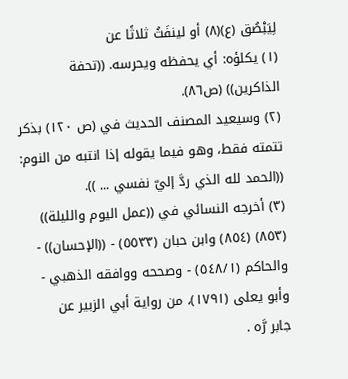لِيَبْصُق (ع)(٨) أو لينفَثُ ثلاثًا عن
(١) يكلؤه: أي يحفظه ويحرسه. ((تحفة الذاكرين)) (ص٨٦).
(٢) وسيعيد المصنف الحديث في (ص ١٢٠) بذكر تتمته فقط، وهو فيما يقوله إذا انتبه من النوم:
((الحمد لله الذي ردَّ إليّ نفسي ... )).
(٣) أخرجه النسائي في ((عمل اليوم والليلة)) (٨٥٣) (٨٥٤) وابن حبان (٥٥٣٣) - ((الإحسان)) -
والحاكم (٥٤٨/١) - وصححه ووافقه الذهبي - وأبو يعلى (١٧٩١)، من رواية أبي الزبير عن
جابر رَّه .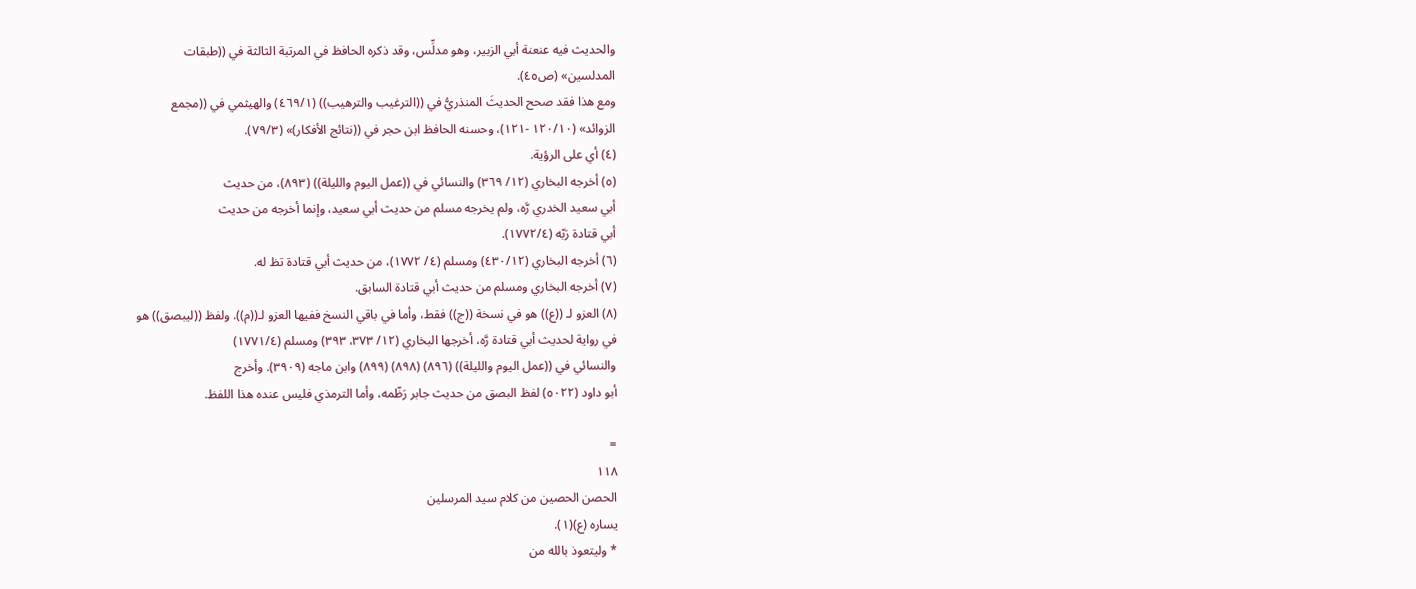والحديث فيه عنعنة أبي الزبير، وهو مدلِّس، وقد ذكره الحافظ في المرتبة الثالثة في ((طبقات
المدلسین» (ص٤٥).
ومع هذا فقد صحح الحديثَ المنذريُّ في ((الترغيب والترهيب)) (٤٦٩/١) والهيثمي في ((مجمع
الزوائد» (١٢٠/١٠ -١٢١)، وحسنه الحافظ ابن حجر في ((نتائج الأفكار)» (٧٩/٣).
(٤) أي على الرؤية.
(٥) أخرجه البخاري (١٢/ ٣٦٩) والنسائي في ((عمل اليوم والليلة)) (٨٩٣)، من حديث
أبي سعيد الخدري رَّه، ولم يخرجه مسلم من حديث أبي سعيد، وإنما أخرجه من حديث
أبي قتادة رَبّه (١٧٧٢/٤).
(٦) أخرجه البخاري (٤٣٠/١٢) ومسلم (٤/ ١٧٧٢)، من حديث أبي قتادة تظ له.
(٧) أخرجه البخاري ومسلم من حديث أبي قتادة السابق.
(٨) العزو لـ ((ع)) هو في نسخة ((ج)) فقط، وأما في باقي النسخ ففيها العزو لـ((م)). ولفظ ((ليبصق)) هو
في رواية لحديث أبي قتادة رَّه، أخرجها البخاري (١٢/ ٣٧٣، ٣٩٣) ومسلم (١٧٧١/٤)
والنسائي في ((عمل اليوم والليلة)) (٨٩٦) (٨٩٨) (٨٩٩) وابن ماجه (٣٩٠٩). وأخرج
أبو داود (٥٠٢٢) لفظ البصق من حديث جابر رَظّمه، وأما الترمذي فليس عنده هذا اللفظ.

=
١١٨
الحصن الحصين من كلام سيد المرسلين
يساره (ع)(١).
* وليتعوذ بالله من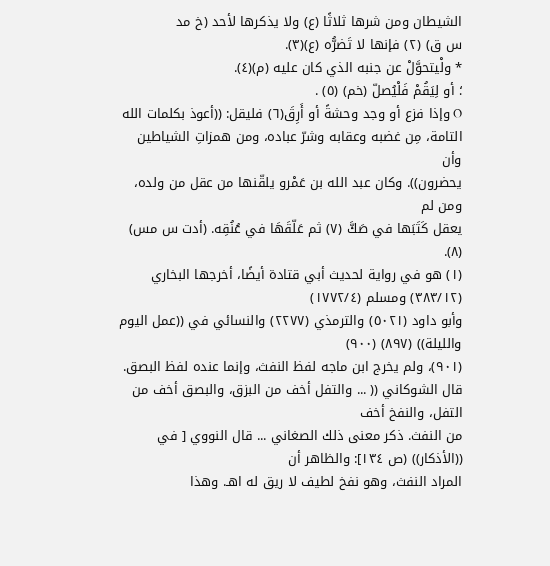الشيطان ومن شرها ثلاثًا (ع) ولا يذكرها لأحد (خ مد
س ق) (٢) فإنها لا تَضرُّه (ع)(٣).
* ولْيتحوَّلْ عن جنبه الذي كان عليه (م)(٤).
؛ أو لِيَقُمْ فَلْيُصلّ (خم) (٥) .
O وإذا فزع أو وجد وحشةً أو أَرِقَ(٦) فليقل: ((أعوذ بكلمات الله
التامة، مِن غضبه وعقابه وشرّ عباده، ومن همزاتِ الشياطين وأن
يحضرون)). وكان عبد الله بن عَمْرو يلقّنها من عقل من ولده، ومن لم
يعقل كَتَبَها في صَكَّ (٧) ثم عَلّقَهَا في عُنُقِه. (أدت س مس) (٨).
(١) هو في رواية لحديث أبي قتادة أيضًا، أخرجها البخاري (٣٨٣/١٢) ومسلم (١٧٧٢/٤)
وأبو داود (٥٠٢١) والترمذي (٢٢٧٧) والنسائي في ((عمل اليوم والليلة)) (٨٩٧) (٩٠٠)
(٩٠١)، ولم يخرج ابن ماجه لفظ النفث، وإنما عنده لفظ البصق.
قال الشوكاني (( ... والتفل أخف من البزق، والبصق أخف من التفل، والنفخ أخف
من النفث. ذكر معنى ذلك الصغاني ... قال النووي [ في ((الأذكار)) (ص ١٣٤]: والظاهر أن
المراد النفث، وهو نفخ لطيف لا ريق له اهـ. وهذا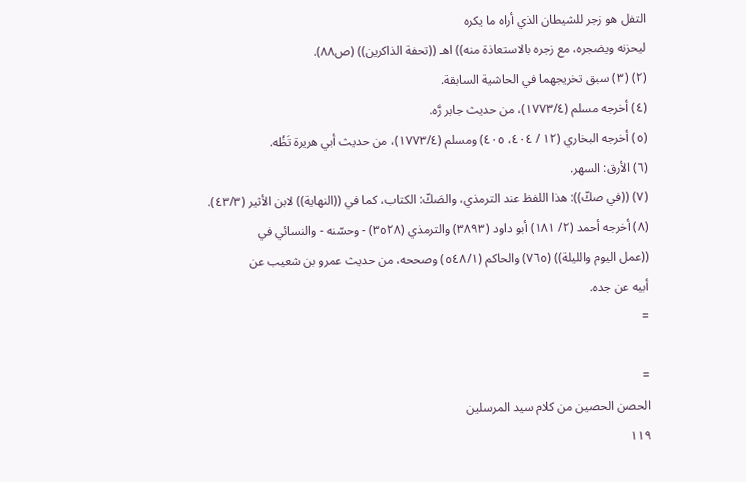التفل هو زجر للشيطان الذي أراه ما يكره
ليحزنه ويضجره، مع زجره بالاستعاذة منه)) اهـ ((تحفة الذاكرين)) (ص٨٨).
(٢) (٣) سبق تخريجهما في الحاشية السابقة.
(٤) أخرجه مسلم (١٧٧٣/٤)، من حديث جابر رَّه.
(٥) أخرجه البخاري (١٢ / ٤٠٤، ٤٠٥) ومسلم (١٧٧٣/٤)، من حديث أبي هريرة تَظُه.
(٦) الأرق: السهر.
(٧) ((في صكّ)): هذا اللفظ عند الترمذي، والصَكّ: الكتاب، كما في ((النهاية)) لابن الأثير (٤٣/٣).
(٨) أخرجه أحمد (٢/ ١٨١) أبو داود (٣٨٩٣) والترمذي (٣٥٢٨) - وحسّنه - والنسائي في
((عمل اليوم والليلة)) (٧٦٥) والحاكم (٥٤٨/١) وصححه، من حديث عمرو بن شعيب عن
أبيه عن جده.
=

=
الحصن الحصين من كلام سيد المرسلين
١١٩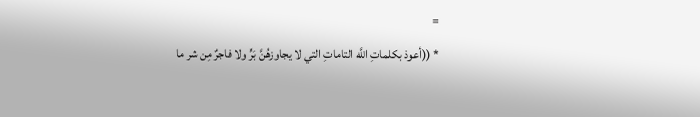=
* ((أعوذ بكلماتِ اللَّه التاماتِ التي لا يجاوزهُنَّ بَرٍّ ولا فاجرٌ مِن شر ما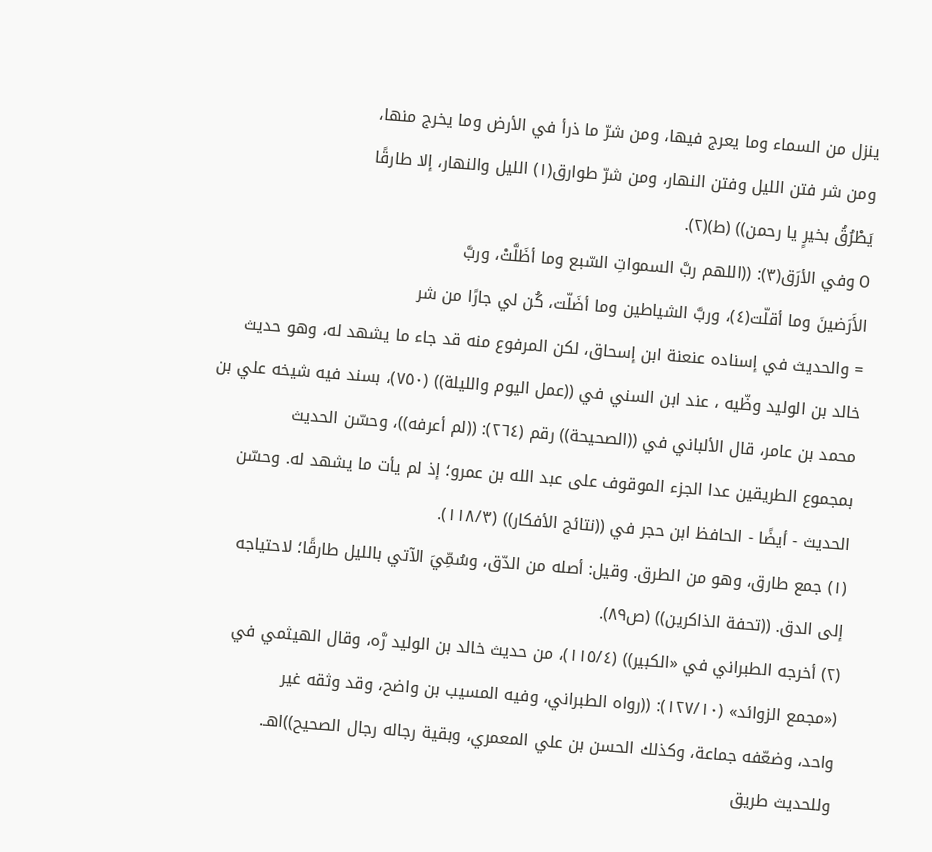ينزل من السماء وما يعرج فيها، ومن شرّ ما ذرأ في الأرض وما يخرج منها،
ومن شر فتن الليل وفتن النهار، ومن شرّ طوارق(١) الليل والنهار، إلا طارقًا
يَطْرُقُ بخيرٍ يا رحمن)) (ط)(٢).
O وفي الأرَق(٣): ((اللهم ربَّ السمواتِ السّبع وما أظَلَّتْ، وربَّ
الأَرَضينَ وما أقلّت(٤)، وربَّ الشياطين وما أضَلّت، كُن لي جارًا من شر
= والحديث في إسناده عنعنة ابن إسحاق، لكن المرفوع منه قد جاء ما يشهد له، وهو حديث
خالد بن الوليد وظّيه ، عند ابن السني في ((عمل اليوم والليلة)) (٧٥٠)، بسند فيه شيخه علي بن
محمد بن عامر، قال الألباني في ((الصحيحة)) رقم (٢٦٤): ((لم أعرفه))، وحسّن الحديث
بمجموع الطريقين عدا الجزء الموقوف على عبد الله بن عمرو؛ إذ لم يأت ما يشهد له. وحسّن
الحديث - أيضًا - الحافظ ابن حجر في ((نتائج الأفكار)) (١١٨/٣).
(١) جمع طارق، وهو من الطرق. وقيل: أصله من الدّق، وسُمِّيَ الآتي بالليل طارقًا؛ لاحتياجه
إلى الدق. ((تحفة الذاكرين)) (ص٨٩).
(٢) أخرجه الطبراني في «الكبير)) (١١٥/٤)، من حديث خالد بن الوليد رَّه، وقال الهيثمي في
(«مجمع الزوائد» (١٢٧/١٠): ((رواه الطبراني، وفيه المسيب بن واضح، وقد وثقه غير
واحد، وضعّفه جماعة، وكذلك الحسن بن علي المعمري، وبقية رجاله رجال الصحيح))اهـ.
وللحديث طريق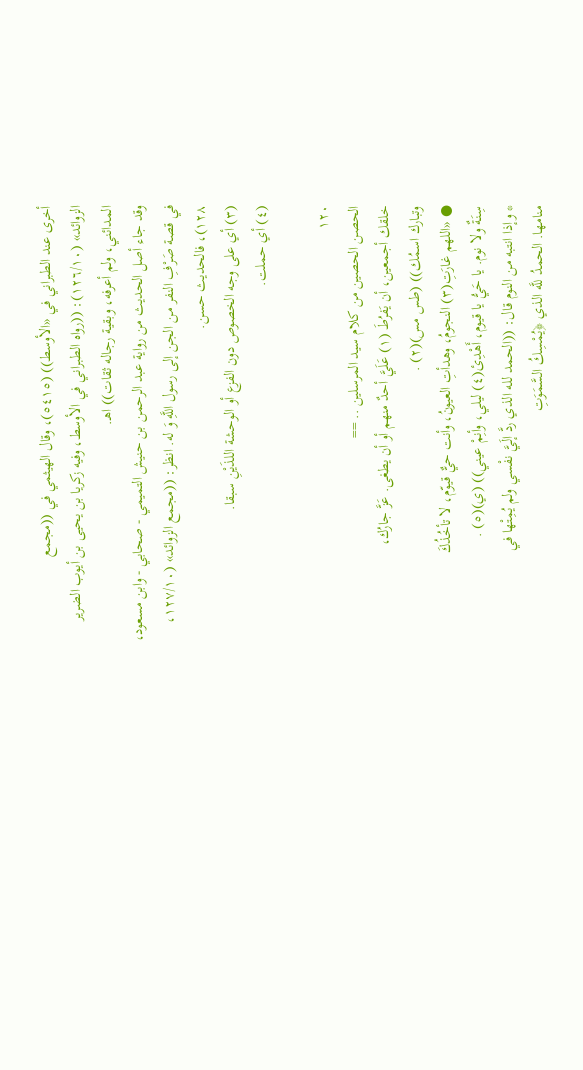أخرى عند الطبراني في «الأوسط)) (٥٤١٥)، وقال الهيثمي في ((مجمع
الزوائد» (١٢٦/١٠): ((رواه الطبراني في الأوسط، وفيه زكريا بن يحيى بن أيوب الضرير
المدائني، ولم أعرفه، وبقية رجاله ثقات)) اهـ.
وقد جاء أصل الحديث من رواية عبد الرحمن بن حنيش التميمي - صحابي - وابن مسعود،
في قصة صَرْفِ النفر من الجن إلى رسول اللَّهِ وَ له. انظر: ((مجمع الزوائد» (١٢٧/١٠،
١٢٨)، فالحدیث حسن.
(٣) أي على وجه الخصوص دون الفزع أو الوحشة اللذَيْنِ سبقا.
(٤) أي حملت.

١٢٠
الحصن الحصين من كلام سيد المرسلين .. ==
خلقك أجمعين، أن يَفرُطَ (١) عَلَيَّ أحدٌ منهم أو أن يطغى. عَزَّ جارُك،
وتبارك اسمُك)) (طس مس)(٢) .
● «اللهم غارَتِ(٣) النجومُ، وهدأتِ العيونُ، وأنت حيٌّ قيوّم، لا تأخُذُكَ
سِنَةٌ ولا نوم. يا حَيُّ يا قيوم، أَهْدِئ(٤) ليلي، وأنِمْ عيني)) (ي)(٥) .
* وإذا انتبه من النوم قال: ((الحمد لله الذي ردَّ إلَيَّ نفْسي ولم يُمِتْها في
منامها. الحمدُ للَّه الذي ﴿يُمْسِكُ السَّمَوَتِ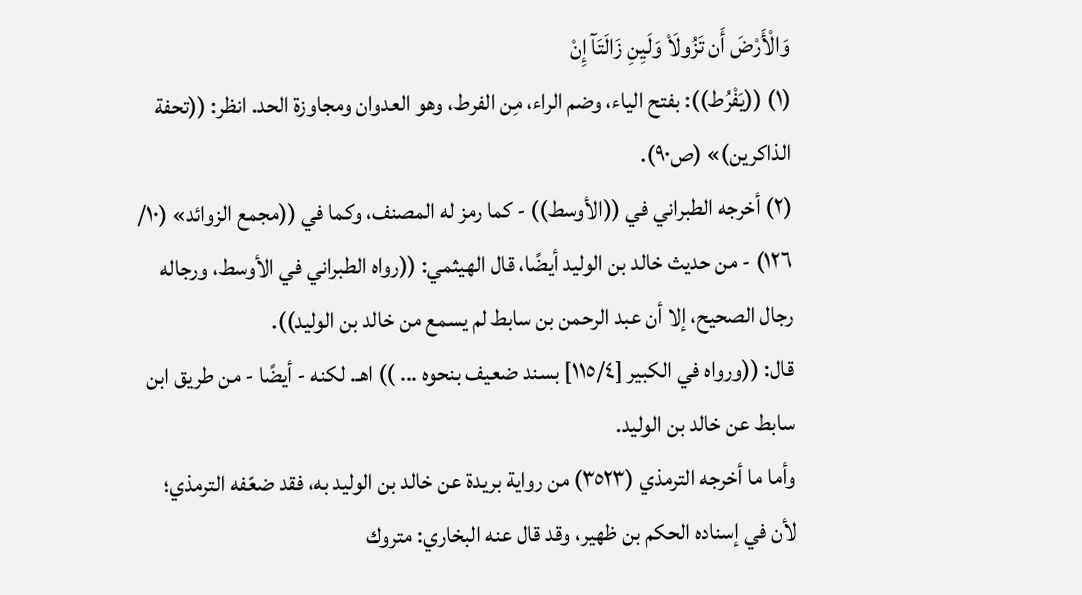وَالْأَرْضَ أَن تَزُولَاْ وَلَيِنِ زَالَتَآ إِنْ
(١) ((يَفْرُط)): بفتح الياء، وضم الراء، مِن الفرط، وهو العدوان ومجاوزة الحد. انظر: ((تحفة
الذاكرين)» (ص٩٠).
(٢) أخرجه الطبراني في ((الأوسط)) - كما رمز له المصنف، وكما في ((مجمع الزوائد» (١٠/
١٢٦) - من حديث خالد بن الوليد أيضًا، قال الهيثمي: ((رواه الطبراني في الأوسط، ورجاله
رجال الصحيح، إلا أن عبد الرحمن بن سابط لم يسمع من خالد بن الوليد)).
قال: ((ورواه في الكبير [١١٥/٤] بسند ضعيف بنحوه ... )) اهـ. لكنه - أيضًا - من طريق ابن
سابط عن خالد بن الوليد.
وأما ما أخرجه الترمذي (٣٥٢٣) من رواية بريدة عن خالد بن الوليد به، فقد ضعّفه الترمذي؛
لأن في إسناده الحكم بن ظهير، وقد قال عنه البخاري: متروك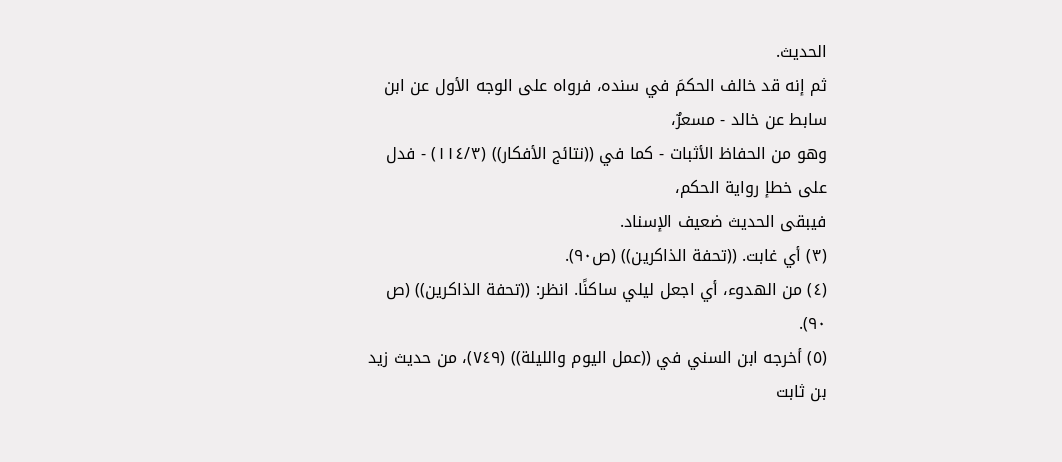الحديث.
ثم إنه قد خالف الحكمَ في سنده، فرواه على الوجه الأول عن ابن سابط عن خالد - مسعرٌ،
وهو من الحفاظ الأثبات - كما في ((نتائج الأفكار)) (١١٤/٣) - فدل على خطإ رواية الحكم،
فیبقی الحدیث ضعيف الإسناد.
(٣) أي غابت. ((تحفة الذاكرين)) (ص٩٠).
(٤) من الهدوء، أي اجعل ليلي ساكنًا. انظر: ((تحفة الذاكرين)) (ص ٩٠).
(٥) أخرجه ابن السني في ((عمل اليوم والليلة)) (٧٤٩)، من حديث زيد بن ثابت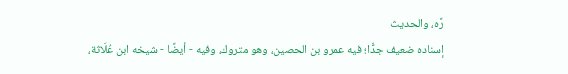رَّه، والحديث
إسناده ضعيف جدًّا؛ فيه عمرو بن الحصين، وهو متروك، وفيه - أيضًا - شيخه ابن عُلَاثة،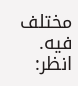مختلف فيه. انظر: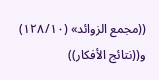((مجمع الزوائد» (١٢٨/١٠) و((نتائج الأفكار))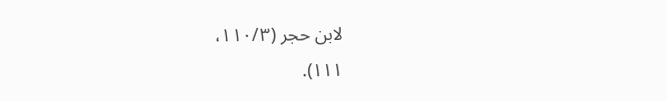لابن حجر (١١٠/٣،
١١١).